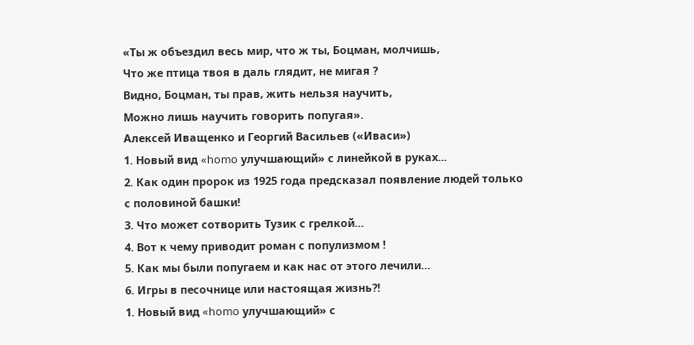«Ты ж объездил весь мир, что ж ты, Боцман, молчишь,
Что же птица твоя в даль глядит, не мигая ?
Видно, Боцман, ты прав, жить нельзя научить,
Можно лишь научить говорить попугая».
Алексей Иващенко и Георгий Васильев («Иваси»)
1. Новый вид «homo улучшающий» с линейкой в руках...
2. Как один пророк из 1925 года предсказал появление людей только с половиной башки!
3. Что может сотворить Тузик с грелкой…
4. Вот к чему приводит роман с популизмом !
5. Как мы были попугаем и как нас от этого лечили…
6. Игры в песочнице или настоящая жизнь?!
1. Новый вид «homo улучшающий» с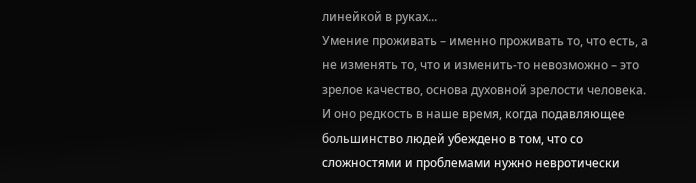линейкой в руках...
Умение проживать – именно проживать то, что есть, а не изменять то, что и изменить-то невозможно – это зрелое качество, основа духовной зрелости человека. И оно редкость в наше время, когда подавляющее большинство людей убеждено в том, что со сложностями и проблемами нужно невротически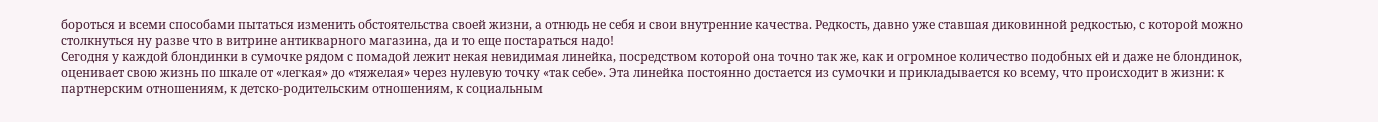бороться и всеми способами пытаться изменить обстоятельства своей жизни, а отнюдь не себя и свои внутренние качества. Редкость, давно уже ставшая диковинной редкостью, с которой можно столкнуться ну разве что в витрине антикварного магазина, да и то еще постараться надо!
Сегодня у каждой блондинки в сумочке рядом с помадой лежит некая невидимая линейка, посредством которой она точно так же, как и огромное количество подобных ей и даже не блондинок, оценивает свою жизнь по шкале от «легкая» до «тяжелая» через нулевую точку «так себе». Эта линейка постоянно достается из сумочки и прикладывается ко всему, что происходит в жизни: к партнерским отношениям, к детско-родительским отношениям, к социальным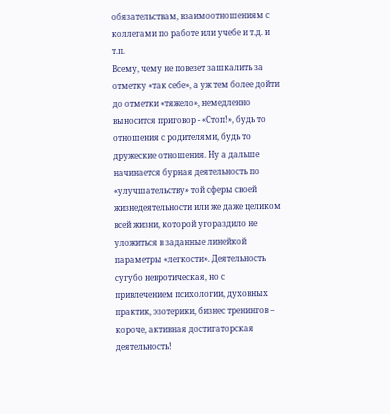обязательствам, взаимоотношениям с коллегами по работе или учебе и т.д. и т.п.
Всему, чему не повезет зашкалить за отметку «так себе», а уж тем более дойти до отметки «тяжело», немедленно выносится приговор - «Стоп!», будь то отношения с родителями, будь то дружеские отношения. Ну а дальше начинается бурная деятельность по «улучшательству» той сферы своей жизнедеятельности или же даже целиком всей жизни, которой угораздило не уложиться в заданные линейкой параметры «легкости». Деятельность сугубо невротическая, но с привлечением психологии, духовных практик, эзотерики, бизнес тренингов – короче, активная достигаторская деятельность!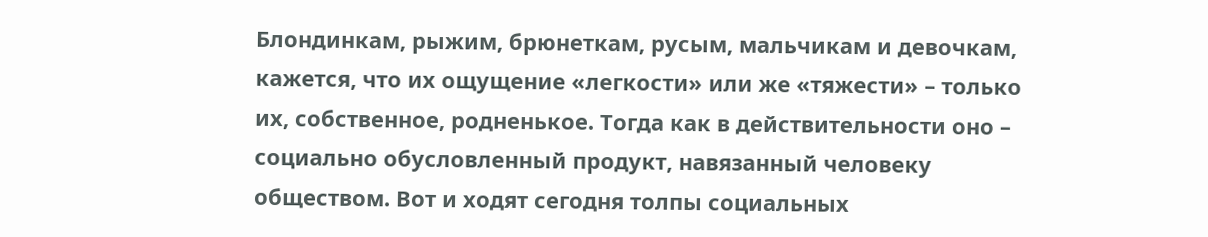Блондинкам, рыжим, брюнеткам, русым, мальчикам и девочкам, кажется, что их ощущение «легкости» или же «тяжести» – только их, собственное, родненькое. Тогда как в действительности оно – социально обусловленный продукт, навязанный человеку обществом. Вот и ходят сегодня толпы социальных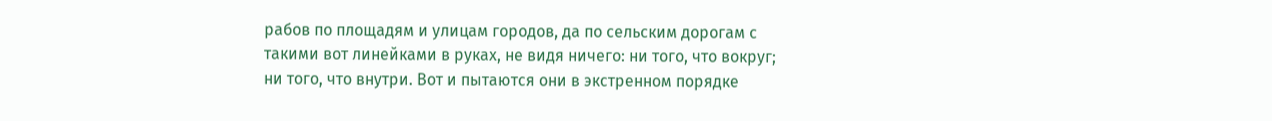рабов по площадям и улицам городов, да по сельским дорогам с такими вот линейками в руках, не видя ничего: ни того, что вокруг; ни того, что внутри. Вот и пытаются они в экстренном порядке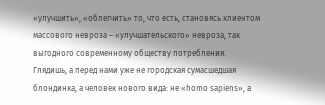«улучшить», «облегчить» то, что есть, становясь клиентом массового невроза – «улучшательского» невроза, так выгодного современному обществу потребления.
Глядишь, а перед нами уже не городская сумасшедшая блондинка, а человек нового вида: не «homo sapiens», а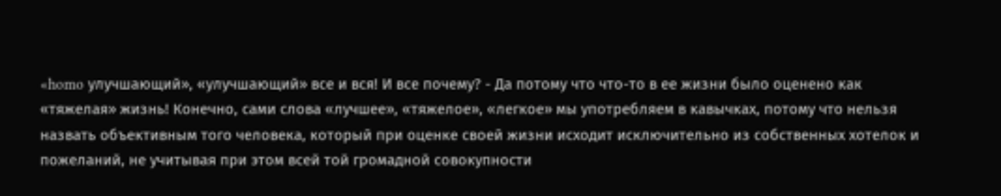«homo улучшающий», «улучшающий» все и вся! И все почему? - Да потому что что-то в ее жизни было оценено как «тяжелая» жизнь! Конечно, сами слова «лучшее», «тяжелое», «легкое» мы употребляем в кавычках, потому что нельзя назвать объективным того человека, который при оценке своей жизни исходит исключительно из собственных хотелок и пожеланий, не учитывая при этом всей той громадной совокупности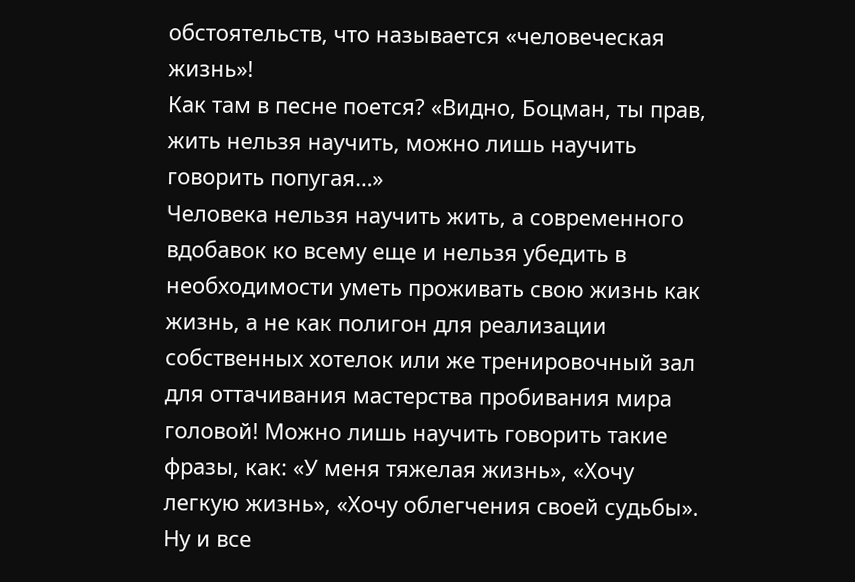обстоятельств, что называется «человеческая жизнь»!
Как там в песне поется? «Видно, Боцман, ты прав, жить нельзя научить, можно лишь научить говорить попугая…»
Человека нельзя научить жить, а современного вдобавок ко всему еще и нельзя убедить в необходимости уметь проживать свою жизнь как жизнь, а не как полигон для реализации собственных хотелок или же тренировочный зал для оттачивания мастерства пробивания мира головой! Можно лишь научить говорить такие фразы, как: «У меня тяжелая жизнь», «Хочу легкую жизнь», «Хочу облегчения своей судьбы». Ну и все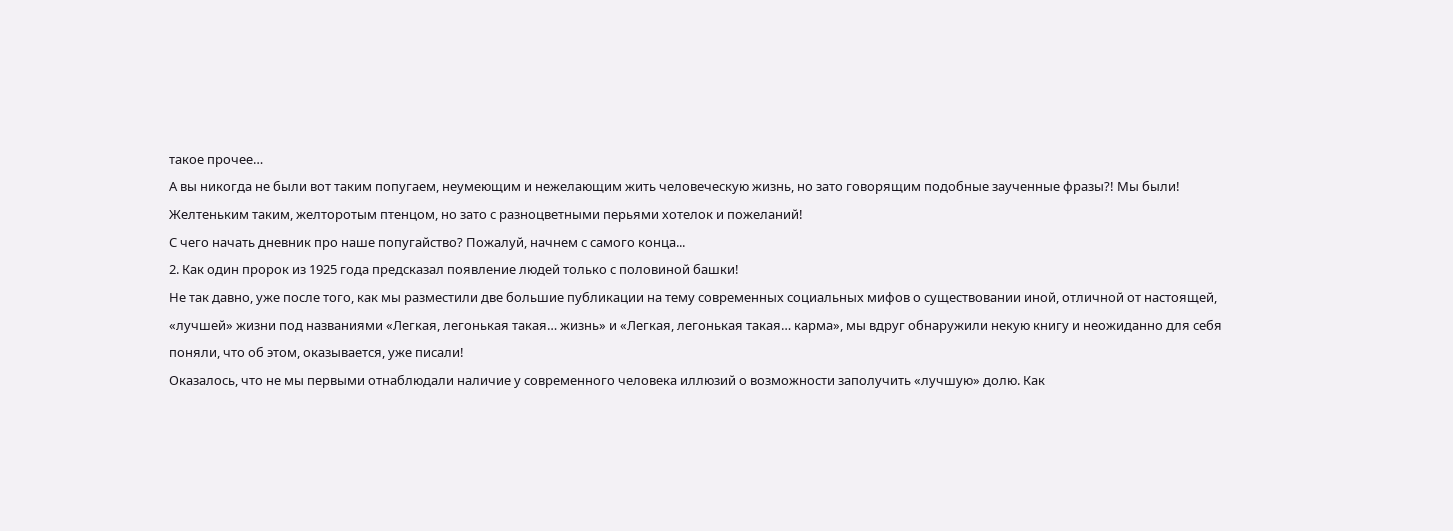такое прочее…
А вы никогда не были вот таким попугаем, неумеющим и нежелающим жить человеческую жизнь, но зато говорящим подобные заученные фразы?! Мы были! Желтеньким таким, желторотым птенцом, но зато с разноцветными перьями хотелок и пожеланий!
С чего начать дневник про наше попугайство? Пожалуй, начнем с самого конца...
2. Как один пророк из 1925 года предсказал появление людей только с половиной башки!
Не так давно, уже после того, как мы разместили две большие публикации на тему современных социальных мифов о существовании иной, отличной от настоящей, «лучшей» жизни под названиями «Легкая, легонькая такая… жизнь» и «Легкая, легонькая такая… карма», мы вдруг обнаружили некую книгу и неожиданно для себя поняли, что об этом, оказывается, уже писали!
Оказалось, что не мы первыми отнаблюдали наличие у современного человека иллюзий о возможности заполучить «лучшую» долю. Как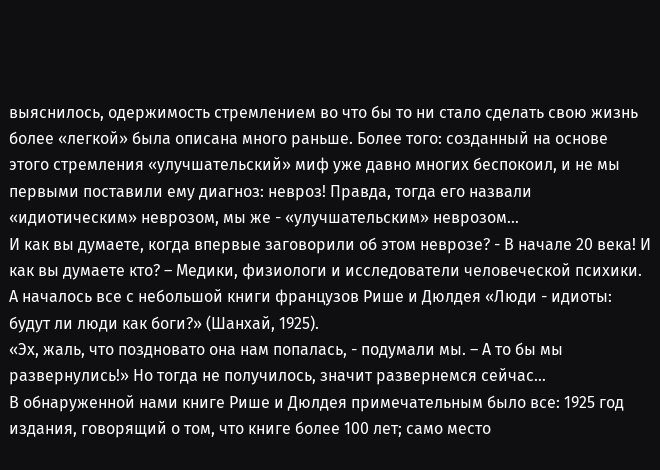выяснилось, одержимость стремлением во что бы то ни стало сделать свою жизнь более «легкой» была описана много раньше. Более того: созданный на основе этого стремления «улучшательский» миф уже давно многих беспокоил, и не мы первыми поставили ему диагноз: невроз! Правда, тогда его назвали «идиотическим» неврозом, мы же - «улучшательским» неврозом…
И как вы думаете, когда впервые заговорили об этом неврозе? - В начале 20 века! И как вы думаете кто? – Медики, физиологи и исследователи человеческой психики. А началось все с небольшой книги французов Рише и Дюлдея «Люди - идиоты: будут ли люди как боги?» (Шанхай, 1925).
«Эх, жаль, что поздновато она нам попалась, - подумали мы. – А то бы мы развернулись!» Но тогда не получилось, значит развернемся сейчас…
В обнаруженной нами книге Рише и Дюлдея примечательным было все: 1925 год издания, говорящий о том, что книге более 100 лет; само место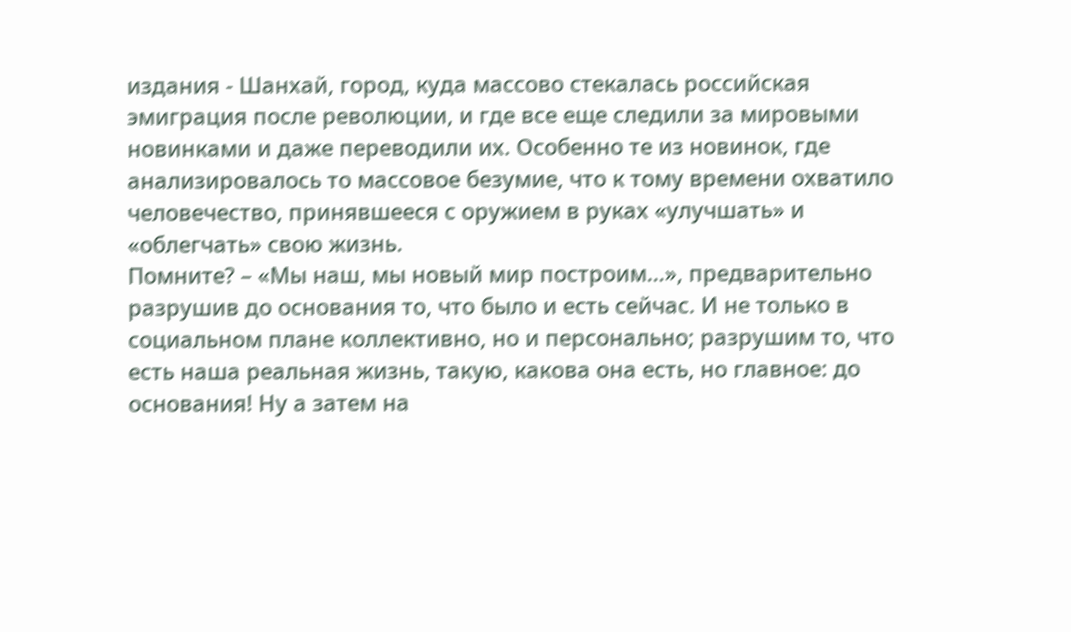издания - Шанхай, город, куда массово стекалась российская эмиграция после революции, и где все еще следили за мировыми новинками и даже переводили их. Особенно те из новинок, где анализировалось то массовое безумие, что к тому времени охватило человечество, принявшееся с оружием в руках «улучшать» и «облегчать» свою жизнь.
Помните? – «Мы наш, мы новый мир построим…», предварительно разрушив до основания то, что было и есть сейчас. И не только в социальном плане коллективно, но и персонально; разрушим то, что есть наша реальная жизнь, такую, какова она есть, но главное: до основания! Ну а затем на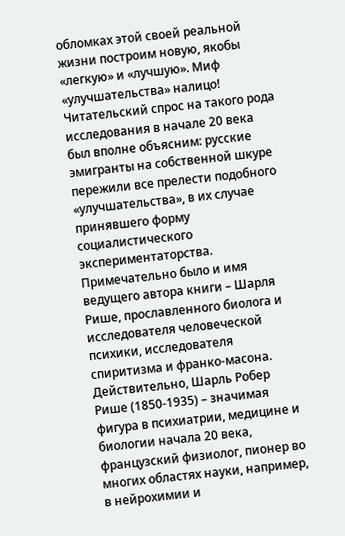обломках этой своей реальной жизни построим новую, якобы «легкую» и «лучшую». Миф «улучшательства» налицо!
Читательский спрос на такого рода исследования в начале 20 века был вполне объясним: русские эмигранты на собственной шкуре пережили все прелести подобного «улучшательства», в их случае принявшего форму социалистического экспериментаторства.
Примечательно было и имя ведущего автора книги – Шарля Рише, прославленного биолога и исследователя человеческой психики, исследователя спиритизма и франко-масона. Действительно, Шарль Робер Рише (1850-1935) – значимая фигура в психиатрии, медицине и биологии начала 20 века, французский физиолог, пионер во многих областях науки, например, в нейрохимии и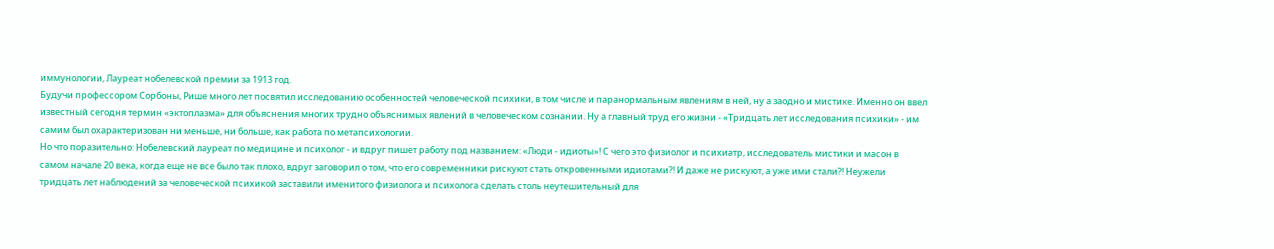иммунологии, Лауреат нобелевской премии за 1913 год.
Будучи профессором Сорбоны, Рише много лет посвятил исследованию особенностей человеческой психики, в том числе и паранормальным явлениям в ней, ну а заодно и мистике. Именно он ввел известный сегодня термин «эктоплазма» для объяснения многих трудно объяснимых явлений в человеческом сознании. Ну а главный труд его жизни - «Тридцать лет исследования психики» - им самим был охарактеризован ни меньше, ни больше, как работа по метапсихологии.
Но что поразительно: Нобелевский лауреат по медицине и психолог - и вдруг пишет работу под названием: «Люди - идиоты»! С чего это физиолог и психиатр, исследователь мистики и масон в самом начале 20 века, когда еще не все было так плохо, вдруг заговорил о том, что его современники рискуют стать откровенными идиотами?! И даже не рискуют, а уже ими стали?! Неужели тридцать лет наблюдений за человеческой психикой заставили именитого физиолога и психолога сделать столь неутешительный для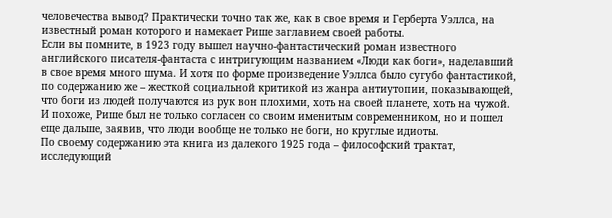человечества вывод? Практически точно так же, как в свое время и Герберта Уэллса, на известный роман которого и намекает Рише заглавием своей работы.
Если вы помните, в 1923 году вышел научно-фантастический роман известного английского писателя-фантаста с интригующим названием «Люди как боги», наделавший в свое время много шума. И хотя по форме произведение Уэллса было сугубо фантастикой, по содержанию же – жесткой социальной критикой из жанра антиутопии, показывающей, что боги из людей получаются из рук вон плохими, хоть на своей планете, хоть на чужой. И похоже, Рише был не только согласен со своим именитым современником, но и пошел еще дальше, заявив, что люди вообще не только не боги, но круглые идиоты.
По своему содержанию эта книга из далекого 1925 года – философский трактат, исследующий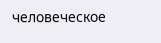человеческое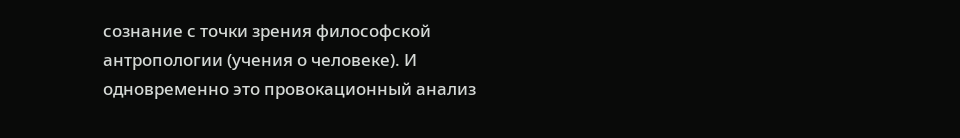сознание с точки зрения философской антропологии (учения о человеке). И одновременно это провокационный анализ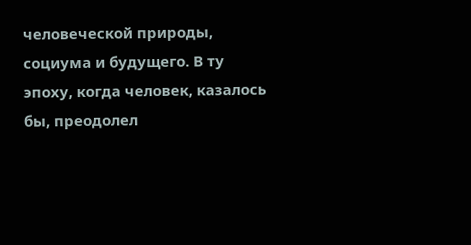человеческой природы, социума и будущего. В ту эпоху, когда человек, казалось бы, преодолел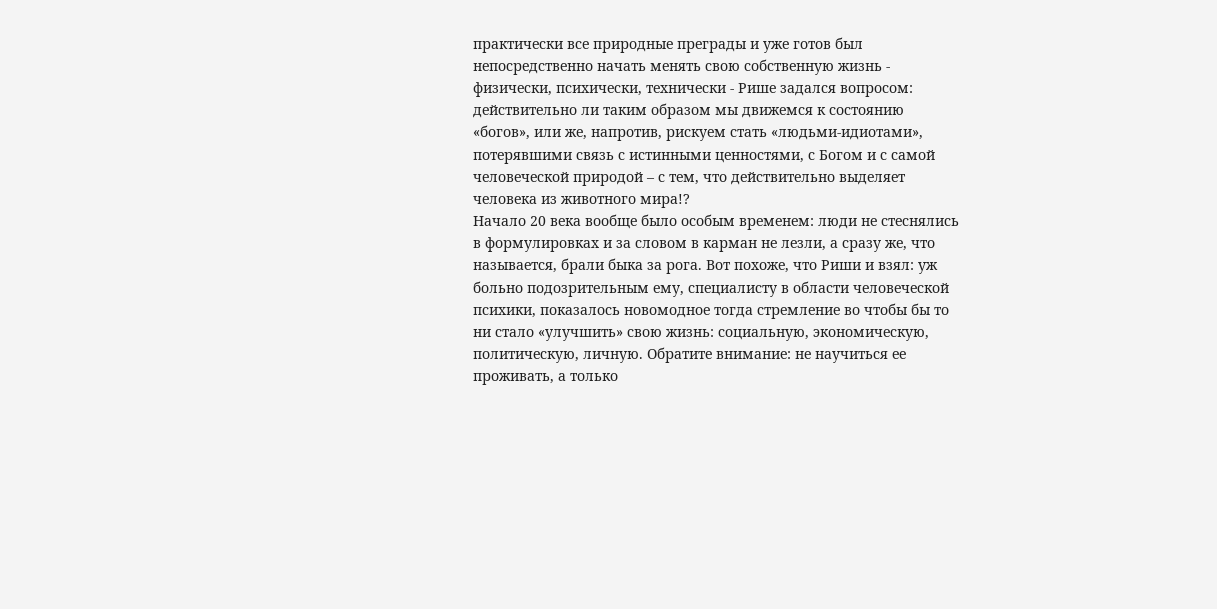практически все природные преграды и уже готов был непосредственно начать менять свою собственную жизнь - физически, психически, технически - Рише задался вопросом: действительно ли таким образом мы движемся к состоянию «богов», или же, напротив, рискуем стать «людьми-идиотами», потерявшими связь с истинными ценностями, с Богом и с самой человеческой природой – с тем, что действительно выделяет человека из животного мира!?
Начало 20 века вообще было особым временем: люди не стеснялись в формулировках и за словом в карман не лезли, а сразу же, что называется, брали быка за рога. Вот похоже, что Риши и взял: уж больно подозрительным ему, специалисту в области человеческой психики, показалось новомодное тогда стремление во чтобы бы то ни стало «улучшить» свою жизнь: социальную, экономическую, политическую, личную. Обратите внимание: не научиться ее проживать, а только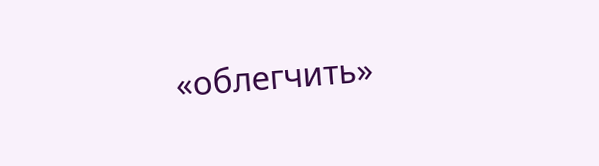«облегчить»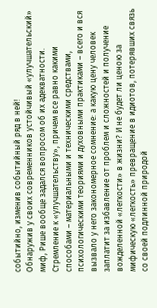событийно, изменив событийный ряд в ней!
Обнаружив у своих современников устойчивый «улучшательский» миф, Рише вообще задался вопросом об их адекватности. Стремление к «улучшательству», причем все равно какими способами – материальными и техническими средствами, психологическими теориями и духовными практиками – всего и вся вызвало у него закономерное сомнение: а какую цену человек заплатит за избавление от проблем и сложностей и получение вожделенной «легкости» в жизни? И не будет ли ценою за мифическую «легкость» превращение в идиотов, потерявших связь со своей подлинной природой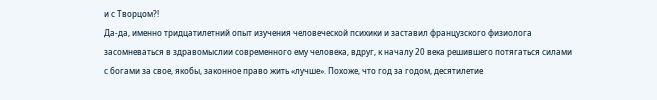и с Творцом?!
Да-да, именно тридцатилетний опыт изучения человеческой психики и заставил французского физиолога засомневаться в здравомыслии современного ему человека, вдруг, к началу 20 века решившего потягаться силами с богами за свое, якобы, законное право жить «лучше». Похоже, что год за годом, десятилетие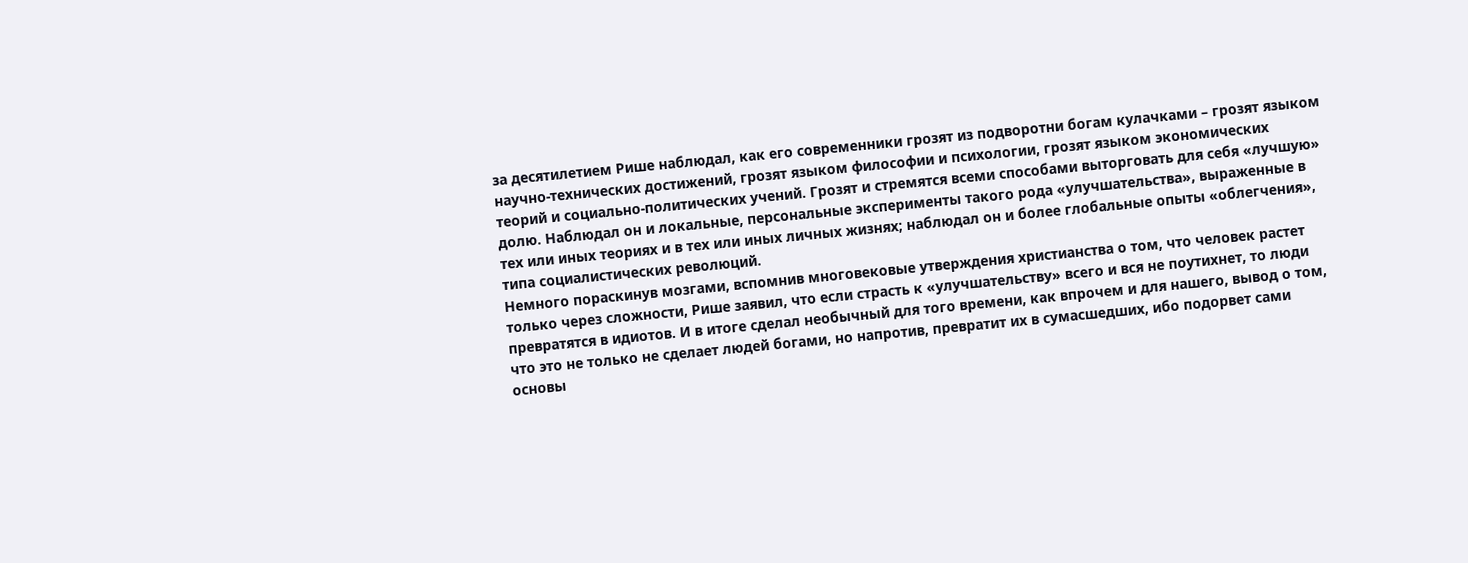за десятилетием Рише наблюдал, как его современники грозят из подворотни богам кулачками – грозят языком научно-технических достижений, грозят языком философии и психологии, грозят языком экономических теорий и социально-политических учений. Грозят и стремятся всеми способами выторговать для себя «лучшую» долю. Наблюдал он и локальные, персональные эксперименты такого рода «улучшательства», выраженные в тех или иных теориях и в тех или иных личных жизнях; наблюдал он и более глобальные опыты «облегчения», типа социалистических революций.
Немного пораскинув мозгами, вспомнив многовековые утверждения христианства о том, что человек растет только через сложности, Рише заявил, что если страсть к «улучшательству» всего и вся не поутихнет, то люди превратятся в идиотов. И в итоге сделал необычный для того времени, как впрочем и для нашего, вывод о том, что это не только не сделает людей богами, но напротив, превратит их в сумасшедших, ибо подорвет сами основы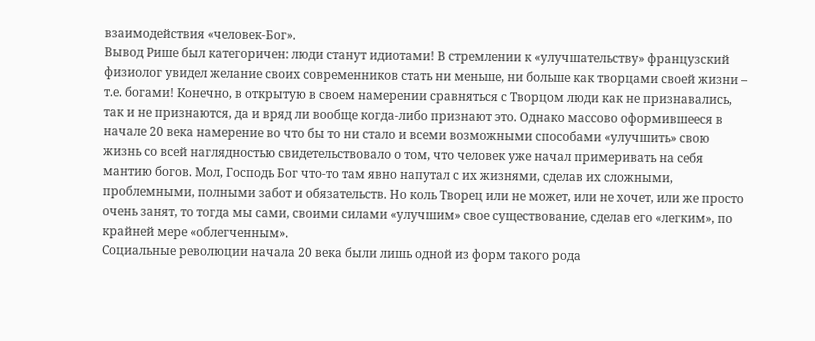взаимодействия «человек-Бог».
Вывод Рише был категоричен: люди станут идиотами! В стремлении к «улучшательству» французский физиолог увидел желание своих современников стать ни меньше, ни больше как творцами своей жизни – т.е. богами! Конечно, в открытую в своем намерении сравняться с Творцом люди как не признавались, так и не признаются, да и вряд ли вообще когда-либо признают это. Однако массово оформившееся в начале 20 века намерение во что бы то ни стало и всеми возможными способами «улучшить» свою жизнь со всей наглядностью свидетельствовало о том, что человек уже начал примеривать на себя мантию богов. Мол, Господь Бог что-то там явно напутал с их жизнями, сделав их сложными, проблемными, полными забот и обязательств. Но коль Творец или не может, или не хочет, или же просто очень занят, то тогда мы сами, своими силами «улучшим» свое существование, сделав его «легким», по крайней мере «облегченным».
Социальные революции начала 20 века были лишь одной из форм такого рода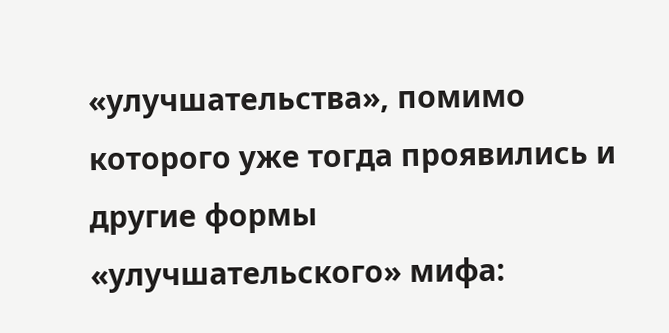«улучшательства», помимо которого уже тогда проявились и другие формы «улучшательского» мифа: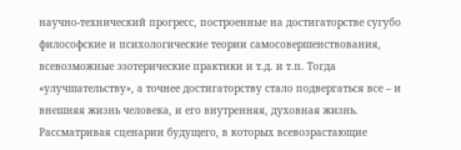научно-технический прогресс, построенные на достигаторстве сугубо философские и психологические теории самосовершенствования, всевозможные эзотерические практики и т.д. и т.п. Тогда «улучшательству», а точнее достигаторству стало подвергаться все – и внешняя жизнь человека, и его внутренняя, духовная жизнь.
Рассматривая сценарии будущего, в которых всевозрастающие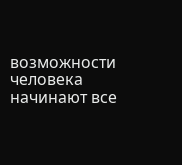возможности человека начинают все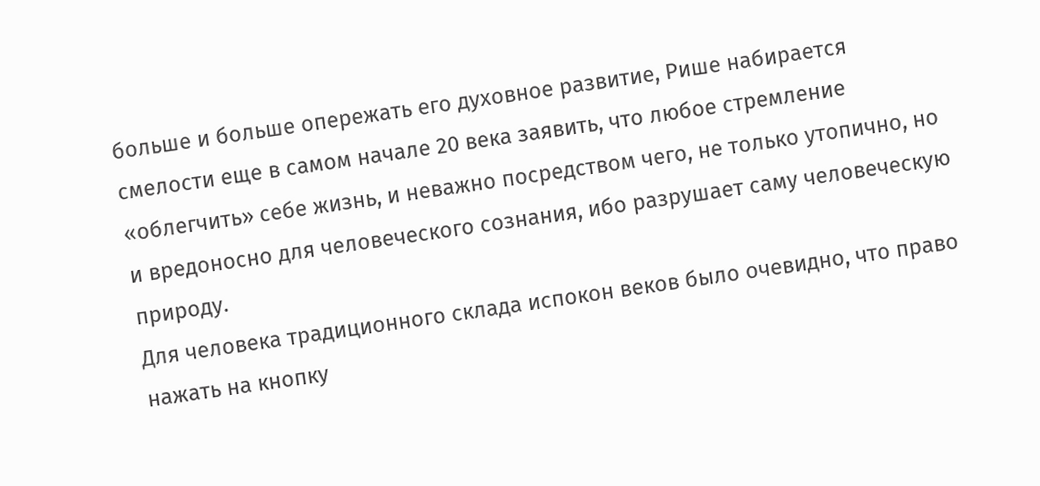больше и больше опережать его духовное развитие, Рише набирается смелости еще в самом начале 20 века заявить, что любое стремление «облегчить» себе жизнь, и неважно посредством чего, не только утопично, но и вредоносно для человеческого сознания, ибо разрушает саму человеческую природу.
Для человека традиционного склада испокон веков было очевидно, что право нажать на кнопку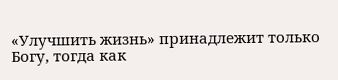«Улучшить жизнь» принадлежит только Богу, тогда как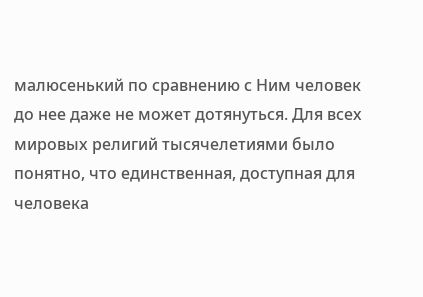малюсенький по сравнению с Ним человек до нее даже не может дотянуться. Для всех мировых религий тысячелетиями было понятно, что единственная, доступная для человека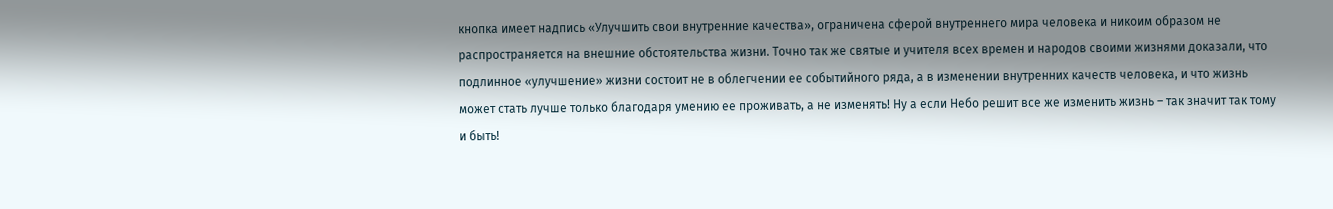кнопка имеет надпись «Улучшить свои внутренние качества», ограничена сферой внутреннего мира человека и никоим образом не распространяется на внешние обстоятельства жизни. Точно так же святые и учителя всех времен и народов своими жизнями доказали, что подлинное «улучшение» жизни состоит не в облегчении ее событийного ряда, а в изменении внутренних качеств человека, и что жизнь может стать лучше только благодаря умению ее проживать, а не изменять! Ну а если Небо решит все же изменить жизнь – так значит так тому и быть!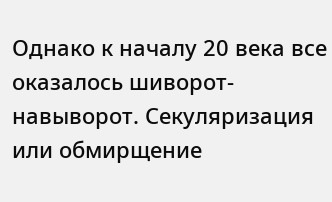Однако к началу 20 века все оказалось шиворот-навыворот. Секуляризация или обмирщение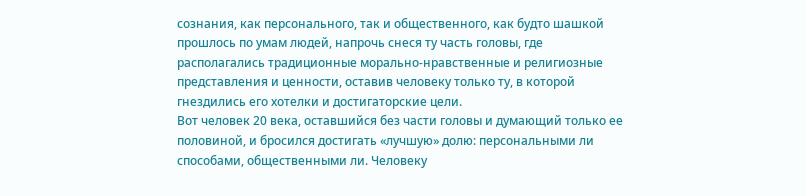сознания, как персонального, так и общественного, как будто шашкой прошлось по умам людей, напрочь снеся ту часть головы, где располагались традиционные морально-нравственные и религиозные представления и ценности, оставив человеку только ту, в которой гнездились его хотелки и достигаторские цели.
Вот человек 20 века, оставшийся без части головы и думающий только ее половиной, и бросился достигать «лучшую» долю: персональными ли способами, общественными ли. Человеку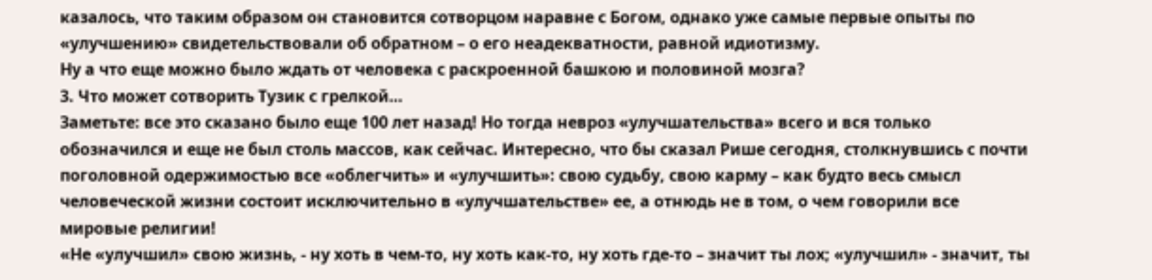казалось, что таким образом он становится сотворцом наравне с Богом, однако уже самые первые опыты по «улучшению» свидетельствовали об обратном – о его неадекватности, равной идиотизму.
Ну а что еще можно было ждать от человека с раскроенной башкою и половиной мозга?
3. Что может сотворить Тузик с грелкой…
Заметьте: все это сказано было еще 100 лет назад! Но тогда невроз «улучшательства» всего и вся только обозначился и еще не был столь массов, как сейчас. Интересно, что бы сказал Рише сегодня, столкнувшись с почти поголовной одержимостью все «облегчить» и «улучшить»: свою судьбу, свою карму – как будто весь смысл человеческой жизни состоит исключительно в «улучшательстве» ее, а отнюдь не в том, о чем говорили все мировые религии!
«Не «улучшил» свою жизнь, - ну хоть в чем-то, ну хоть как-то, ну хоть где-то – значит ты лох; «улучшил» - значит, ты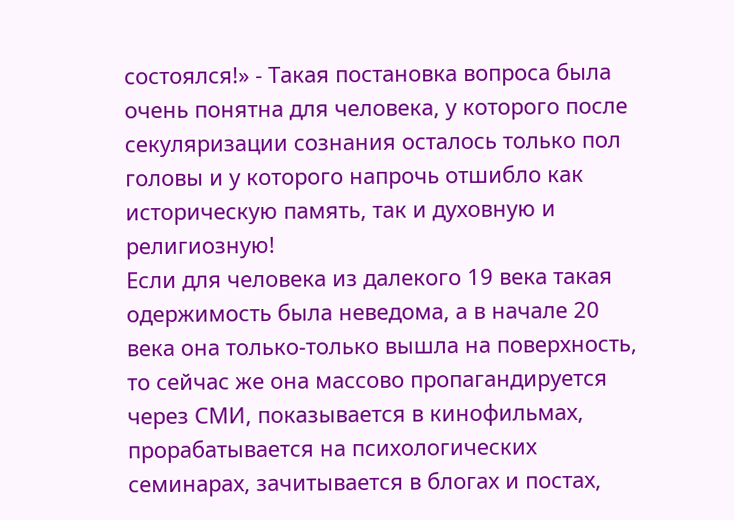состоялся!» - Такая постановка вопроса была очень понятна для человека, у которого после секуляризации сознания осталось только пол головы и у которого напрочь отшибло как историческую память, так и духовную и религиозную!
Если для человека из далекого 19 века такая одержимость была неведома, а в начале 20 века она только-только вышла на поверхность, то сейчас же она массово пропагандируется через СМИ, показывается в кинофильмах, прорабатывается на психологических семинарах, зачитывается в блогах и постах,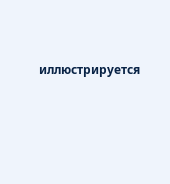иллюстрируется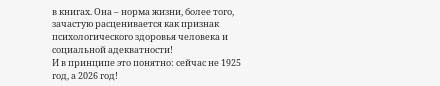в книгах. Она – норма жизни, более того, зачастую расценивается как признак психологического здоровья человека и социальной адекватности!
И в принципе это понятно: сейчас не 1925 год, а 2026 год!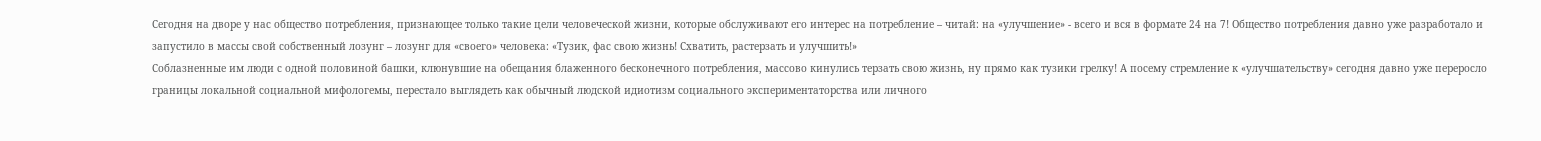Сегодня на дворе у нас общество потребления, признающее только такие цели человеческой жизни, которые обслуживают его интерес на потребление – читай: на «улучшение» - всего и вся в формате 24 на 7! Общество потребления давно уже разработало и запустило в массы свой собственный лозунг – лозунг для «своего» человека: «Тузик, фас свою жизнь! Схватить, растерзать и улучшить!»
Соблазненные им люди с одной половиной башки, клюнувшие на обещания блаженного бесконечного потребления, массово кинулись терзать свою жизнь, ну прямо как тузики грелку! А посему стремление к «улучшательству» сегодня давно уже переросло границы локальной социальной мифологемы, перестало выглядеть как обычный людской идиотизм социального экспериментаторства или личного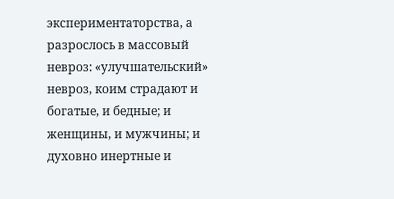экспериментаторства, а разрослось в массовый невроз: «улучшательский» невроз, коим страдают и богатые, и бедные; и женщины, и мужчины; и духовно инертные и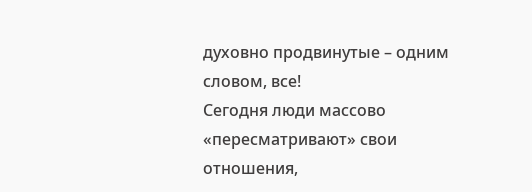духовно продвинутые – одним словом, все!
Сегодня люди массово «пересматривают» свои отношения,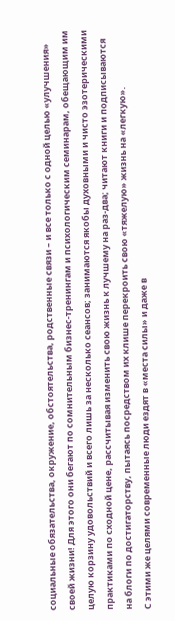социальные обязательства, окружение, обстоятельства, родственные связи – и все только с одной целью «улучшения» своей жизни! Для этого они бегают по сомнительным бизнес-тренингам и психологическим семинарам, обещающим им целую корзину удовольствий и всего лишь за несколько сеансов; занимаются якобы духовными и чисто эзотерическими практиками по сходной цене, рассчитывая изменить свою жизнь к лучшему на раз-два; читают книги и подписываются на блоги по достигаторству, пытаясь посредством их клише перекроить свою «тяжелую» жизнь на «легкую».
С этими же целями современные люди ездят в «места силы» и даже в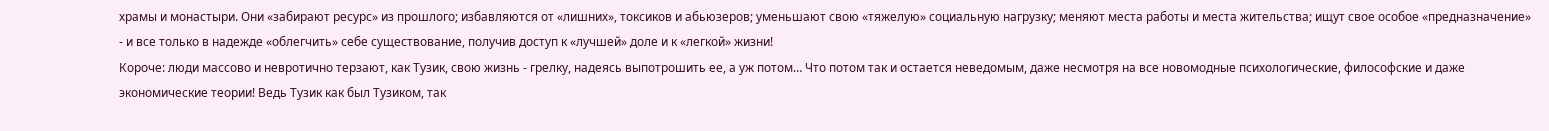храмы и монастыри. Они «забирают ресурс» из прошлого; избавляются от «лишних», токсиков и абьюзеров; уменьшают свою «тяжелую» социальную нагрузку; меняют места работы и места жительства; ищут свое особое «предназначение» - и все только в надежде «облегчить» себе существование, получив доступ к «лучшей» доле и к «легкой» жизни!
Короче: люди массово и невротично терзают, как Тузик, свою жизнь - грелку, надеясь выпотрошить ее, а уж потом… Что потом так и остается неведомым, даже несмотря на все новомодные психологические, философские и даже экономические теории! Ведь Тузик как был Тузиком, так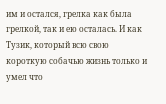им и остался, грелка как была грелкой, так и ею осталась. И как Тузик, который всю свою короткую собачью жизнь только и умел что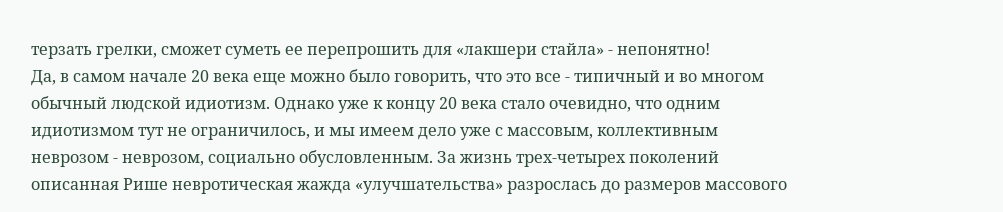терзать грелки, сможет суметь ее перепрошить для «лакшери стайла» - непонятно!
Да, в самом начале 20 века еще можно было говорить, что это все - типичный и во многом обычный людской идиотизм. Однако уже к концу 20 века стало очевидно, что одним идиотизмом тут не ограничилось, и мы имеем дело уже с массовым, коллективным неврозом - неврозом, социально обусловленным. За жизнь трех-четырех поколений описанная Рише невротическая жажда «улучшательства» разрослась до размеров массового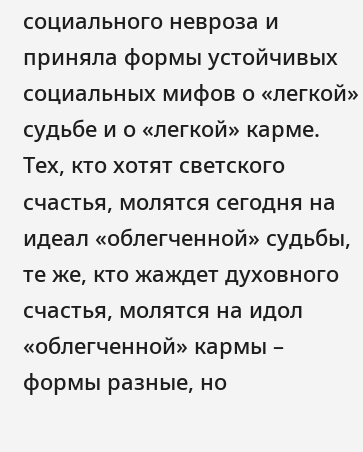социального невроза и приняла формы устойчивых социальных мифов о «легкой» судьбе и о «легкой» карме. Тех, кто хотят светского счастья, молятся сегодня на идеал «облегченной» судьбы, те же, кто жаждет духовного счастья, молятся на идол «облегченной» кармы – формы разные, но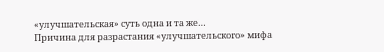«улучшательская» суть одна и та же…
Причина для разрастания «улучшательского» мифа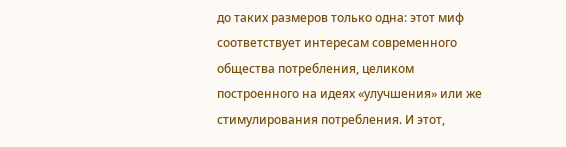до таких размеров только одна: этот миф соответствует интересам современного общества потребления, целиком построенного на идеях «улучшения» или же стимулирования потребления. И этот,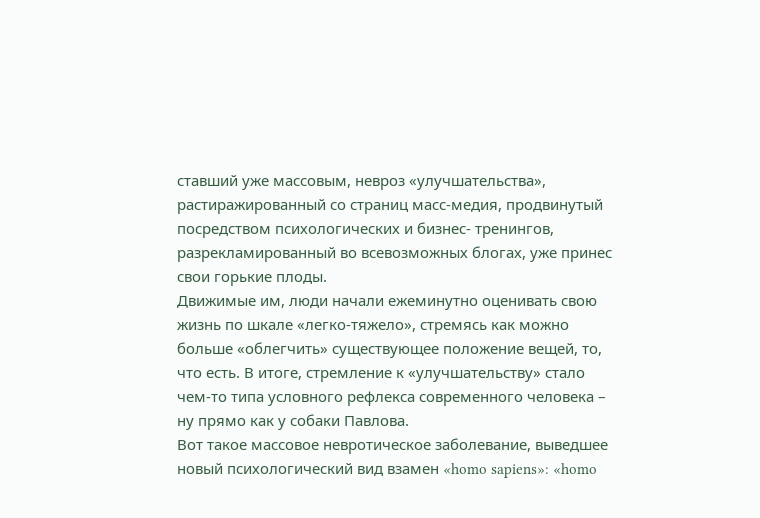ставший уже массовым, невроз «улучшательства», растиражированный со страниц масс-медия, продвинутый посредством психологических и бизнес- тренингов, разрекламированный во всевозможных блогах, уже принес свои горькие плоды.
Движимые им, люди начали ежеминутно оценивать свою жизнь по шкале «легко-тяжело», стремясь как можно больше «облегчить» существующее положение вещей, то, что есть. В итоге, стремление к «улучшательству» стало чем-то типа условного рефлекса современного человека – ну прямо как у собаки Павлова.
Вот такое массовое невротическое заболевание, выведшее новый психологический вид взамен «homo sapiens»: «homo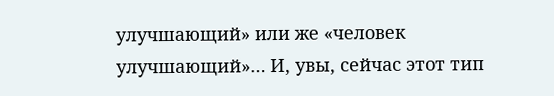улучшающий» или же «человек улучшающий»… И, увы, сейчас этот тип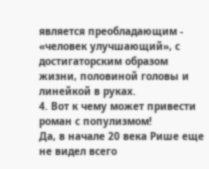является преобладающим - «человек улучшающий», с достигаторским образом жизни, половиной головы и линейкой в руках.
4. Вот к чему может привести роман с популизмом!
Да, в начале 20 века Рише еще не видел всего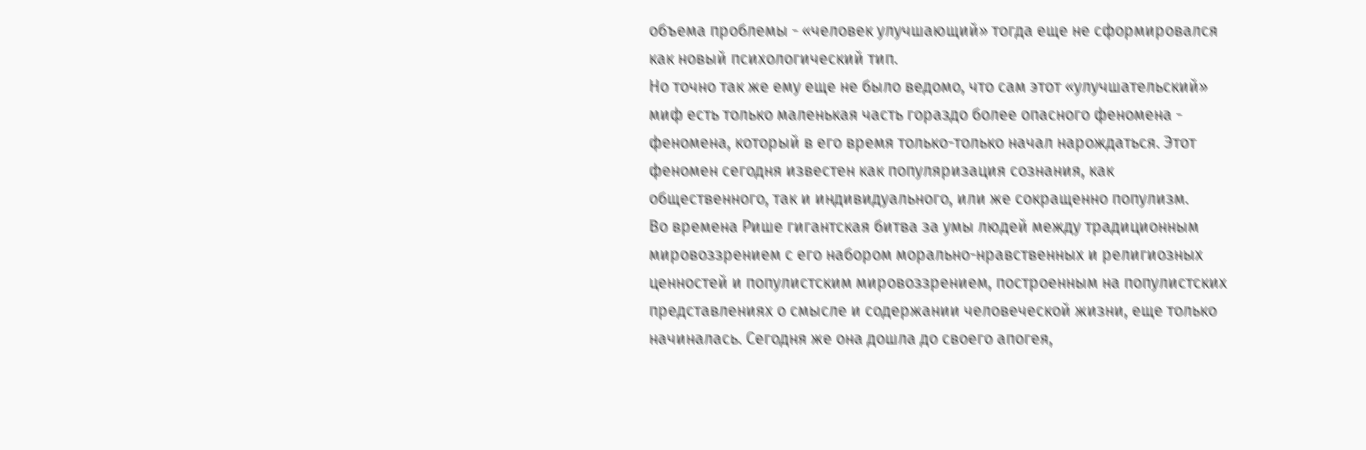объема проблемы - «человек улучшающий» тогда еще не сформировался как новый психологический тип.
Но точно так же ему еще не было ведомо, что сам этот «улучшательский» миф есть только маленькая часть гораздо более опасного феномена - феномена, который в его время только-только начал нарождаться. Этот феномен сегодня известен как популяризация сознания, как общественного, так и индивидуального, или же сокращенно популизм.
Во времена Рише гигантская битва за умы людей между традиционным мировоззрением с его набором морально-нравственных и религиозных ценностей и популистским мировоззрением, построенным на популистских представлениях о смысле и содержании человеческой жизни, еще только начиналась. Сегодня же она дошла до своего апогея,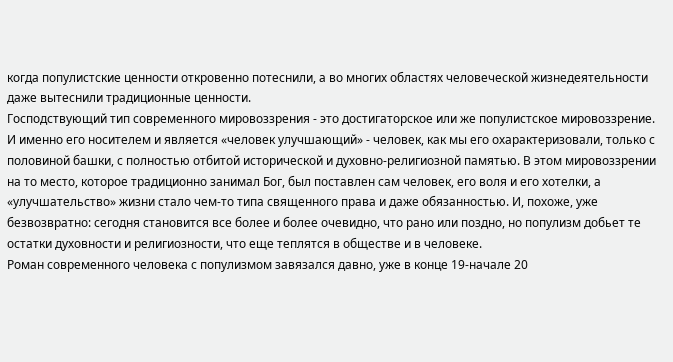когда популистские ценности откровенно потеснили, а во многих областях человеческой жизнедеятельности даже вытеснили традиционные ценности.
Господствующий тип современного мировоззрения - это достигаторское или же популистское мировоззрение. И именно его носителем и является «человек улучшающий» - человек, как мы его охарактеризовали, только с половиной башки, с полностью отбитой исторической и духовно-религиозной памятью. В этом мировоззрении на то место, которое традиционно занимал Бог, был поставлен сам человек, его воля и его хотелки, а «улучшательство» жизни стало чем-то типа священного права и даже обязанностью. И, похоже, уже безвозвратно: сегодня становится все более и более очевидно, что рано или поздно, но популизм добьет те остатки духовности и религиозности, что еще теплятся в обществе и в человеке.
Роман современного человека с популизмом завязался давно, уже в конце 19-начале 20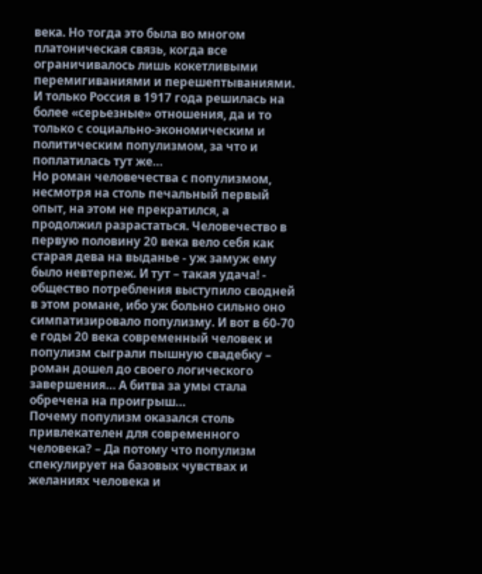века. Но тогда это была во многом платоническая связь, когда все ограничивалось лишь кокетливыми перемигиваниями и перешептываниями. И только Россия в 1917 года решилась на более «серьезные» отношения, да и то только с социально-экономическим и политическим популизмом, за что и поплатилась тут же…
Но роман человечества с популизмом, несмотря на столь печальный первый опыт, на этом не прекратился, а продолжил разрастаться. Человечество в первую половину 20 века вело себя как старая дева на выданье - уж замуж ему было невтерпеж. И тут – такая удача! - общество потребления выступило сводней в этом романе, ибо уж больно сильно оно симпатизировало популизму. И вот в 60-70 е годы 20 века современный человек и популизм сыграли пышную свадебку – роман дошел до своего логического завершения… А битва за умы стала обречена на проигрыш…
Почему популизм оказался столь привлекателен для современного человека? – Да потому что популизм спекулирует на базовых чувствах и желаниях человека и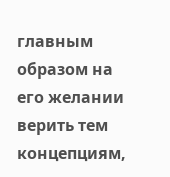главным образом на его желании верить тем концепциям,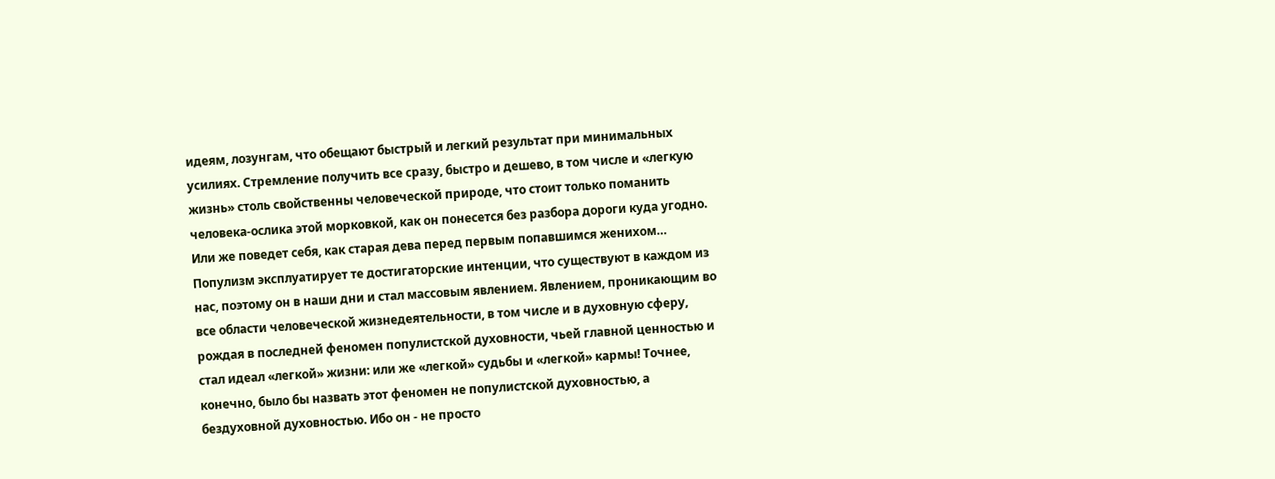идеям, лозунгам, что обещают быстрый и легкий результат при минимальных усилиях. Стремление получить все сразу, быстро и дешево, в том числе и «легкую жизнь» столь свойственны человеческой природе, что стоит только поманить человека-ослика этой морковкой, как он понесется без разбора дороги куда угодно. Или же поведет себя, как старая дева перед первым попавшимся женихом…
Популизм эксплуатирует те достигаторские интенции, что существуют в каждом из нас, поэтому он в наши дни и стал массовым явлением. Явлением, проникающим во все области человеческой жизнедеятельности, в том числе и в духовную сферу, рождая в последней феномен популистской духовности, чьей главной ценностью и стал идеал «легкой» жизни: или же «легкой» судьбы и «легкой» кармы! Точнее, конечно, было бы назвать этот феномен не популистской духовностью, а бездуховной духовностью. Ибо он - не просто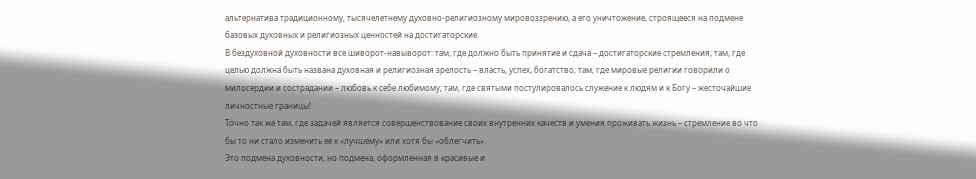альтернатива традиционному, тысячелетнему духовно-религиозному мировоззрению, а его уничтожение, строящееся на подмене базовых духовных и религиозных ценностей на достигаторские.
В бездуховной духовности все шиворот-навыворот: там, где должно быть принятие и сдача – достигаторские стремления; там, где целью должна быть названа духовная и религиозная зрелость – власть, успех, богатство; там, где мировые религии говорили о милосердии и сострадании – любовь к себе любимому; там, где святыми постулировалось служение к людям и к Богу – жесточайшие личностные границы!
Точно так же там, где задачей является совершенствование своих внутренних качеств и умения проживать жизнь – стремление во что бы то ни стало изменить ее к «лучшему» или хотя бы «облегчить».
Это подмена духовности, но подмена, оформленная в красивые и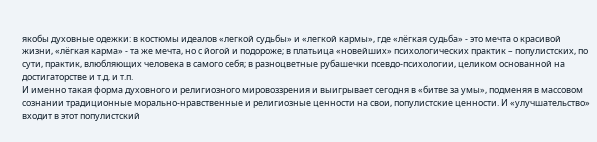якобы духовные одежки: в костюмы идеалов «легкой судьбы» и «легкой кармы», где «лёгкая судьба» - это мечта о красивой жизни, «лёгкая карма» - та же мечта, но с йогой и подороже; в платьица «новейших» психологических практик – популистских, по сути, практик, влюбляющих человека в самого себя; в разноцветные рубашечки псевдо-психологии, целиком основанной на достигаторстве и т.д. и т.п.
И именно такая форма духовного и религиозного мировоззрения и выигрывает сегодня в «битве за умы», подменяя в массовом сознании традиционные морально-нравственные и религиозные ценности на свои, популистские ценности. И «улучшательство» входит в этот популистский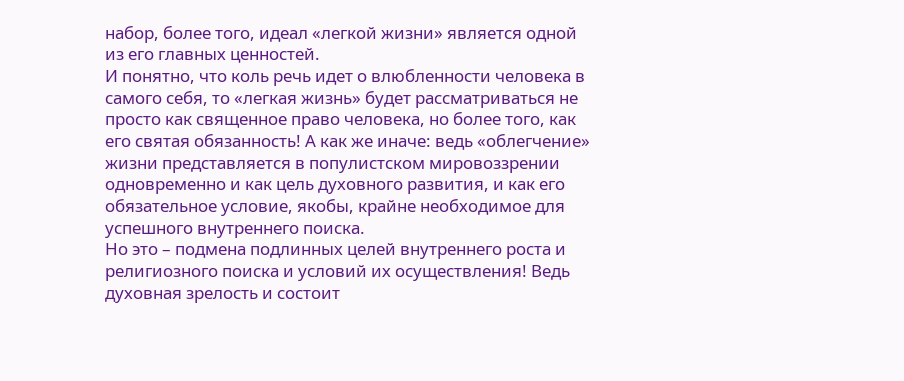набор, более того, идеал «легкой жизни» является одной из его главных ценностей.
И понятно, что коль речь идет о влюбленности человека в самого себя, то «легкая жизнь» будет рассматриваться не просто как священное право человека, но более того, как его святая обязанность! А как же иначе: ведь «облегчение» жизни представляется в популистском мировоззрении одновременно и как цель духовного развития, и как его обязательное условие, якобы, крайне необходимое для успешного внутреннего поиска.
Но это – подмена подлинных целей внутреннего роста и религиозного поиска и условий их осуществления! Ведь духовная зрелость и состоит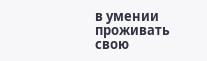в умении проживать свою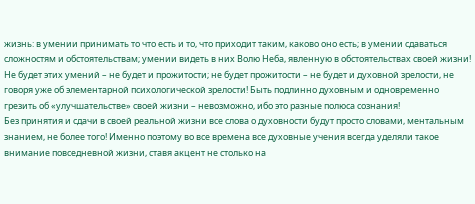жизнь: в умении принимать то что есть и то, что приходит таким, каково оно есть; в умении сдаваться сложностям и обстоятельствам; умении видеть в них Волю Неба, явленную в обстоятельствах своей жизни! Не будет этих умений – не будет и прожитости; не будет прожитости – не будет и духовной зрелости, не говоря уже об элементарной психологической зрелости! Быть подлинно духовным и одновременно грезить об «улучшательстве» своей жизни – невозможно, ибо это разные полюса сознания!
Без принятия и сдачи в своей реальной жизни все слова о духовности будут просто словами, ментальным знанием, не более того! Именно поэтому во все времена все духовные учения всегда уделяли такое внимание повседневной жизни, ставя акцент не столько на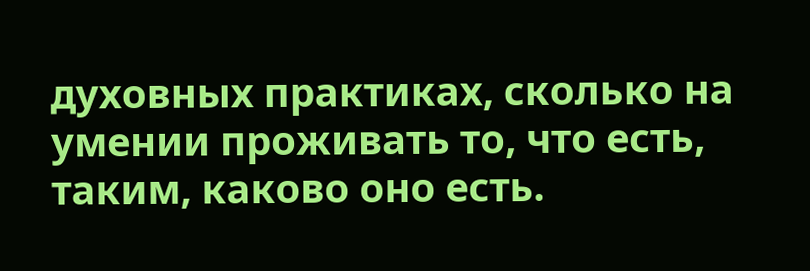духовных практиках, сколько на умении проживать то, что есть, таким, каково оно есть.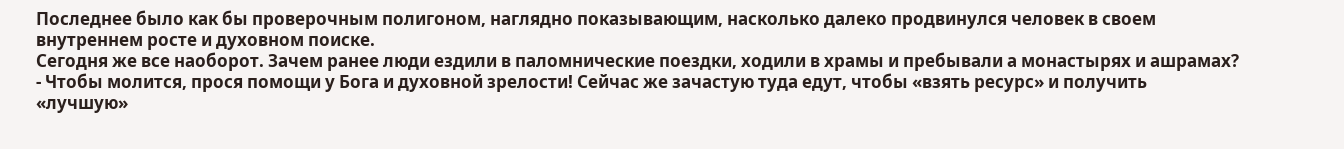Последнее было как бы проверочным полигоном, наглядно показывающим, насколько далеко продвинулся человек в своем внутреннем росте и духовном поиске.
Сегодня же все наоборот. Зачем ранее люди ездили в паломнические поездки, ходили в храмы и пребывали а монастырях и ашрамах? - Чтобы молится, прося помощи у Бога и духовной зрелости! Сейчас же зачастую туда едут, чтобы «взять ресурс» и получить «лучшую»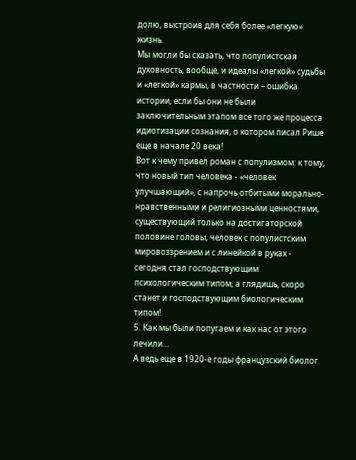долю, выстроив для себя более «легкую» жизнь.
Мы могли бы сказать, что популистская духовность, вообще, и идеалы «легкой» судьбы и «легкой» кармы, в частности – ошибка истории, если бы они не были заключительным этапом все того же процесса идиотизации сознания, о котором писал Рише еще в начале 20 века!
Вот к чему привел роман с популизмом: к тому, что новый тип человека - «человек улучшающий», с напрочь отбитыми морально-нравственными и религиозными ценностями, существующий только на достигаторской половине головы, человек с популистским мировоззрением и с линейкой в руках - сегодня стал господствующим психологическим типом, а глядишь, скоро станет и господствующим биологическим типом!
5. Как мы были попугаем и как нас от этого лечили…
А ведь еще в 1920-е годы французский биолог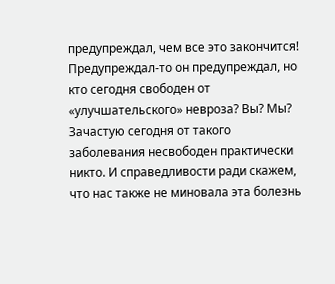предупреждал, чем все это закончится! Предупреждал-то он предупреждал, но кто сегодня свободен от «улучшательского» невроза? Вы? Мы?
Зачастую сегодня от такого заболевания несвободен практически никто. И справедливости ради скажем, что нас также не миновала эта болезнь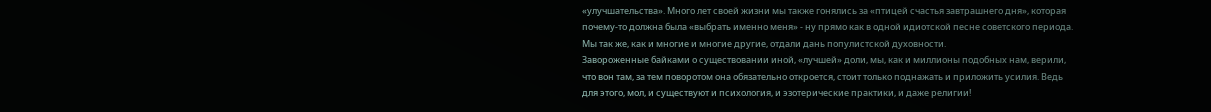«улучшательства». Много лет своей жизни мы также гонялись за «птицей счастья завтрашнего дня», которая почему-то должна была «выбрать именно меня» - ну прямо как в одной идиотской песне советского периода. Мы так же, как и многие и многие другие, отдали дань популистской духовности.
Завороженные байками о существовании иной, «лучшей» доли, мы, как и миллионы подобных нам, верили, что вон там, за тем поворотом она обязательно откроется, стоит только поднажать и приложить усилия. Ведь для этого, мол, и существуют и психология, и эзотерические практики, и даже религии!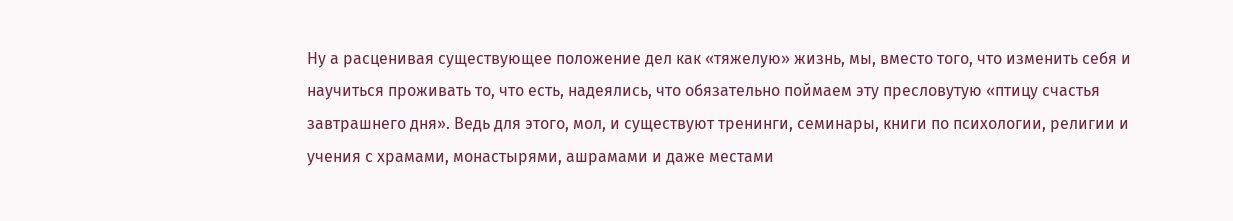Ну а расценивая существующее положение дел как «тяжелую» жизнь, мы, вместо того, что изменить себя и научиться проживать то, что есть, надеялись, что обязательно поймаем эту пресловутую «птицу счастья завтрашнего дня». Ведь для этого, мол, и существуют тренинги, семинары, книги по психологии, религии и учения с храмами, монастырями, ашрамами и даже местами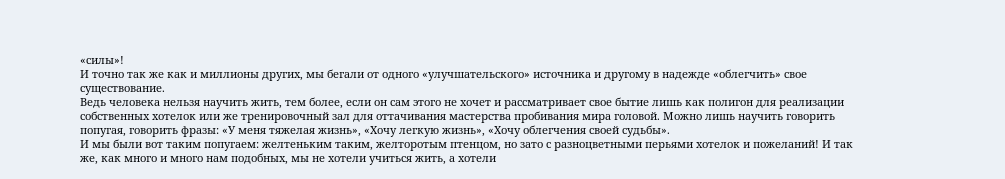«силы»!
И точно так же как и миллионы других, мы бегали от одного «улучшательского» источника и другому в надежде «облегчить» свое существование.
Ведь человека нельзя научить жить, тем более, если он сам этого не хочет и рассматривает свое бытие лишь как полигон для реализации собственных хотелок или же тренировочный зал для оттачивания мастерства пробивания мира головой. Можно лишь научить говорить попугая, говорить фразы: «У меня тяжелая жизнь», «Хочу легкую жизнь», «Хочу облегчения своей судьбы».
И мы были вот таким попугаем: желтеньким таким, желторотым птенцом, но зато с разноцветными перьями хотелок и пожеланий! И так же, как много и много нам подобных, мы не хотели учиться жить, а хотели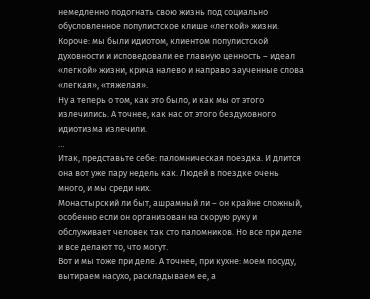немедленно подогнать свою жизнь под социально обусловленное популистское клише «легкой» жизни. Короче: мы были идиотом, клиентом популистской духовности и исповедовали ее главную ценность – идеал «легкой» жизни, крича налево и направо заученные слова «легкая», «тяжелая».
Ну а теперь о том, как это было, и как мы от этого излечились. А точнее, как нас от этого бездуховного идиотизма излечили.
…
Итак, представьте себе: паломническая поездка. И длится она вот уже пару недель как. Людей в поездке очень много, и мы среди них.
Монастырский ли быт, ашрамный ли – он крайне сложный, особенно если он организован на скорую руку и обслуживает человек так сто паломников. Но все при деле и все делают то, что могут.
Вот и мы тоже при деле. А точнее, при кухне: моем посуду, вытираем насухо, раскладываем ее, а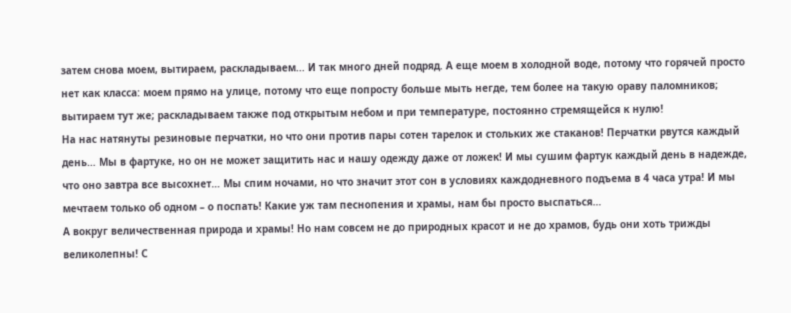затем снова моем, вытираем, раскладываем... И так много дней подряд. А еще моем в холодной воде, потому что горячей просто нет как класса: моем прямо на улице, потому что еще попросту больше мыть негде, тем более на такую ораву паломников; вытираем тут же; раскладываем также под открытым небом и при температуре, постоянно стремящейся к нулю!
На нас натянуты резиновые перчатки, но что они против пары сотен тарелок и стольких же стаканов! Перчатки рвутся каждый день… Мы в фартуке, но он не может защитить нас и нашу одежду даже от ложек! И мы сушим фартук каждый день в надежде, что оно завтра все высохнет… Мы спим ночами, но что значит этот сон в условиях каждодневного подъема в 4 часа утра! И мы мечтаем только об одном – о поспать! Какие уж там песнопения и храмы, нам бы просто выспаться…
А вокруг величественная природа и храмы! Но нам совсем не до природных красот и не до храмов, будь они хоть трижды великолепны! С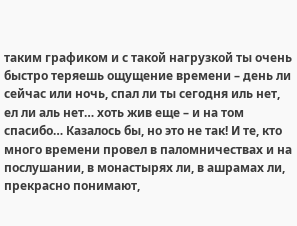таким графиком и с такой нагрузкой ты очень быстро теряешь ощущение времени – день ли сейчас или ночь, спал ли ты сегодня иль нет, ел ли аль нет… хоть жив еще – и на том спасибо… Казалось бы, но это не так! И те, кто много времени провел в паломничествах и на послушании, в монастырях ли, в ашрамах ли, прекрасно понимают,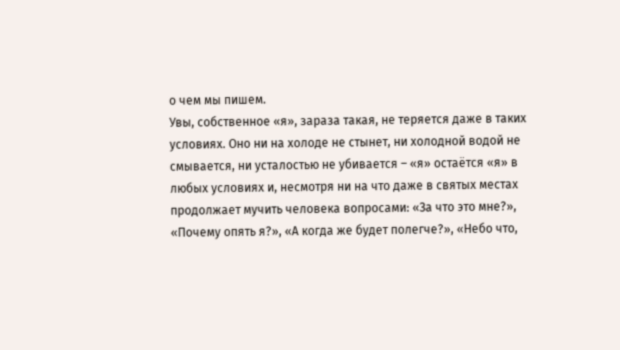о чем мы пишем.
Увы, собственное «я», зараза такая, не теряется даже в таких условиях. Оно ни на холоде не стынет, ни холодной водой не смывается, ни усталостью не убивается – «я» остаётся «я» в любых условиях и, несмотря ни на что даже в святых местах продолжает мучить человека вопросами: «За что это мне?», «Почему опять я?», «А когда же будет полегче?», «Небо что,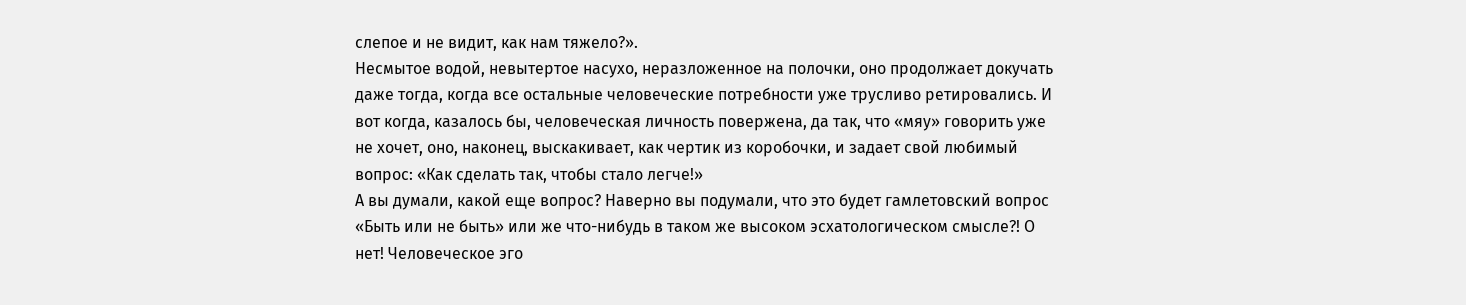слепое и не видит, как нам тяжело?».
Несмытое водой, невытертое насухо, неразложенное на полочки, оно продолжает докучать даже тогда, когда все остальные человеческие потребности уже трусливо ретировались. И вот когда, казалось бы, человеческая личность повержена, да так, что «мяу» говорить уже не хочет, оно, наконец, выскакивает, как чертик из коробочки, и задает свой любимый вопрос: «Как сделать так, чтобы стало легче!»
А вы думали, какой еще вопрос? Наверно вы подумали, что это будет гамлетовский вопрос «Быть или не быть» или же что-нибудь в таком же высоком эсхатологическом смысле?! О нет! Человеческое эго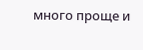много проще и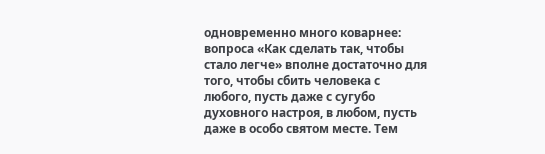одновременно много коварнее: вопроса «Как сделать так, чтобы стало легче» вполне достаточно для того, чтобы сбить человека с любого, пусть даже с сугубо духовного настроя, в любом, пусть даже в особо святом месте. Тем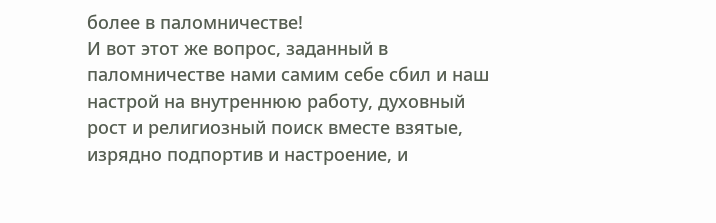более в паломничестве!
И вот этот же вопрос, заданный в паломничестве нами самим себе сбил и наш настрой на внутреннюю работу, духовный рост и религиозный поиск вместе взятые, изрядно подпортив и настроение, и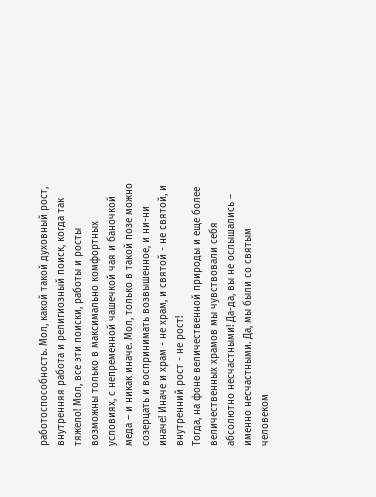работоспособность. Мол, какой такой духовный рост, внутренняя работа и религиозный поиск, когда так тяжело! Мол, все эти поиски, работы и росты возможны только в максимально комфортных условиях, с непременной чашечкой чая и баночкой меда – и никак иначе. Мол, только в такой позе можно созерцать и воспринимать возвышенное, и ни-ни иначе! Иначе и храм - не храм, и святой - не святой, и внутренний рост - не рост!
Тогда, на фоне величественной природы и еще более величественных храмов мы чувствовали себя абсолютно несчастными! Да-да, вы не ослышались – именно несчастными. Да, мы были со святым человеком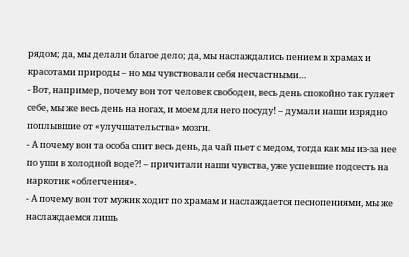рядом; да, мы делали благое дело; да, мы наслаждались пением в храмах и красотами природы – но мы чувствовали себя несчастными…
- Вот, например, почему вон тот человек свободен, весь день спокойно так гуляет себе, мы же весь день на ногах, и моем для него посуду! – думали наши изрядно поплывшие от «улучшательства» мозги.
- А почему вон та особа спит весь день, да чай пьет с медом, тогда как мы из-за нее по уши в холодной воде?! – причитали наши чувства, уже успевшие подсесть на наркотик «облегчения».
- А почему вон тот мужик ходит по храмам и наслаждается песнопениями, мы же наслаждаемся лишь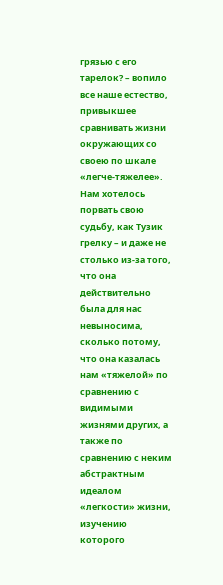грязью с его тарелок? – вопило все наше естество, привыкшее сравнивать жизни окружающих со своею по шкале «легче-тяжелее».
Нам хотелось порвать свою судьбу, как Тузик грелку – и даже не столько из-за того, что она действительно была для нас невыносима, сколько потому, что она казалась нам «тяжелой» по сравнению с видимыми жизнями других, а также по сравнению с неким абстрактным идеалом «легкости» жизни, изучению которого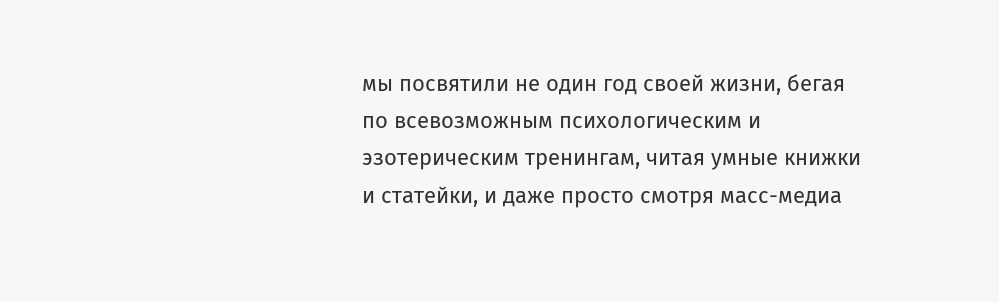мы посвятили не один год своей жизни, бегая по всевозможным психологическим и эзотерическим тренингам, читая умные книжки и статейки, и даже просто смотря масс-медиа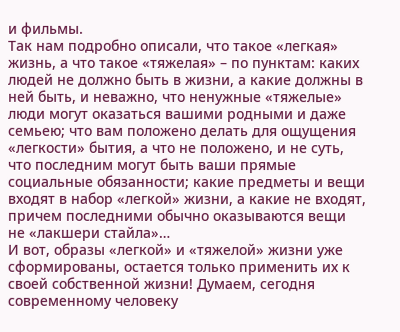и фильмы.
Так нам подробно описали, что такое «легкая» жизнь, а что такое «тяжелая» – по пунктам: каких людей не должно быть в жизни, а какие должны в ней быть, и неважно, что ненужные «тяжелые» люди могут оказаться вашими родными и даже семьею; что вам положено делать для ощущения «легкости» бытия, а что не положено, и не суть, что последним могут быть ваши прямые социальные обязанности; какие предметы и вещи входят в набор «легкой» жизни, а какие не входят, причем последними обычно оказываются вещи не «лакшери стайла»…
И вот, образы «легкой» и «тяжелой» жизни уже сформированы, остается только применить их к своей собственной жизни! Думаем, сегодня современному человеку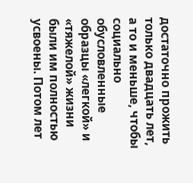достаточно прожить только двадцать лет, а то и меньше, чтобы социально обусловленные образцы «легкой» и «тяжелой» жизни были им полностью усвоены. Потом лет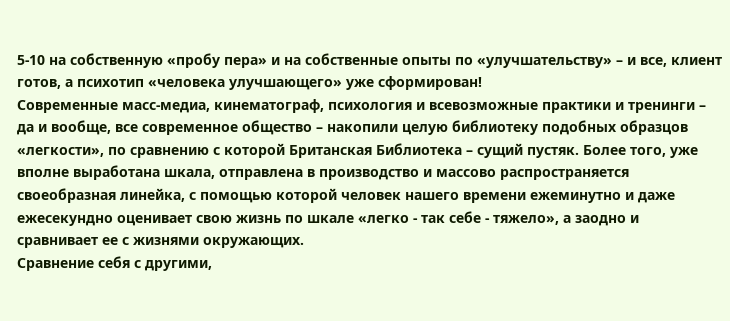5-10 на собственную «пробу пера» и на собственные опыты по «улучшательству» – и все, клиент готов, а психотип «человека улучшающего» уже сформирован!
Современные масс-медиа, кинематограф, психология и всевозможные практики и тренинги – да и вообще, все современное общество – накопили целую библиотеку подобных образцов «легкости», по сравнению с которой Британская Библиотека – сущий пустяк. Более того, уже вполне выработана шкала, отправлена в производство и массово распространяется своеобразная линейка, с помощью которой человек нашего времени ежеминутно и даже ежесекундно оценивает свою жизнь по шкале «легко - так себе - тяжело», а заодно и сравнивает ее с жизнями окружающих.
Сравнение себя с другими,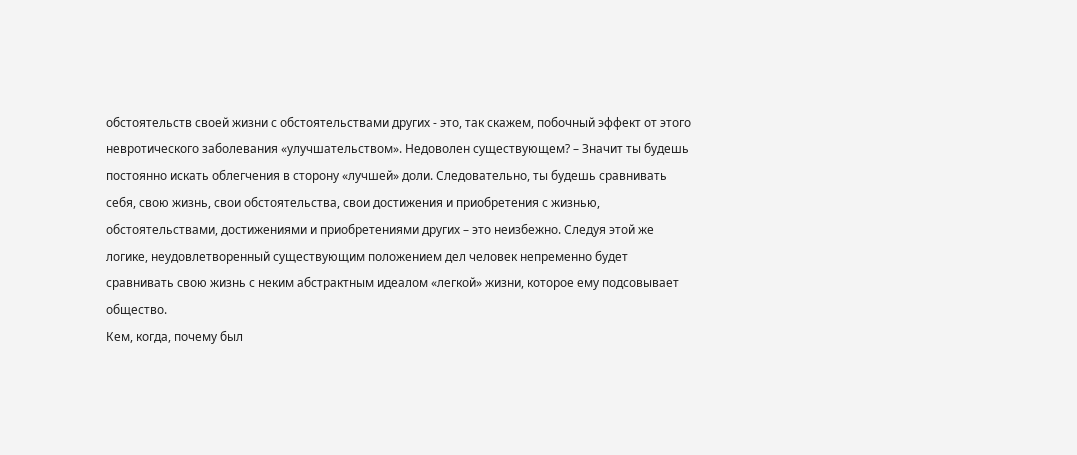обстоятельств своей жизни с обстоятельствами других - это, так скажем, побочный эффект от этого невротического заболевания «улучшательством». Недоволен существующем? – Значит ты будешь постоянно искать облегчения в сторону «лучшей» доли. Следовательно, ты будешь сравнивать себя, свою жизнь, свои обстоятельства, свои достижения и приобретения с жизнью, обстоятельствами, достижениями и приобретениями других – это неизбежно. Следуя этой же логике, неудовлетворенный существующим положением дел человек непременно будет сравнивать свою жизнь с неким абстрактным идеалом «легкой» жизни, которое ему подсовывает общество.
Кем, когда, почему был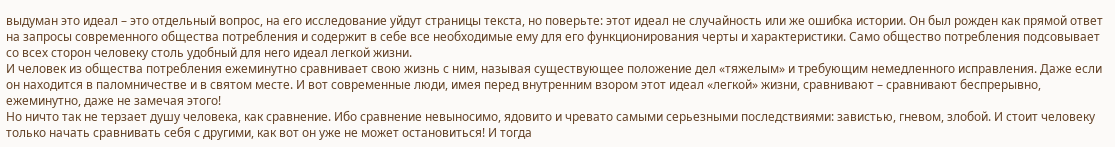выдуман это идеал – это отдельный вопрос, на его исследование уйдут страницы текста, но поверьте: этот идеал не случайность или же ошибка истории. Он был рожден как прямой ответ на запросы современного общества потребления и содержит в себе все необходимые ему для его функционирования черты и характеристики. Само общество потребления подсовывает со всех сторон человеку столь удобный для него идеал легкой жизни.
И человек из общества потребления ежеминутно сравнивает свою жизнь с ним, называя существующее положение дел «тяжелым» и требующим немедленного исправления. Даже если он находится в паломничестве и в святом месте. И вот современные люди, имея перед внутренним взором этот идеал «легкой» жизни, сравнивают – сравнивают беспрерывно, ежеминутно, даже не замечая этого!
Но ничто так не терзает душу человека, как сравнение. Ибо сравнение невыносимо, ядовито и чревато самыми серьезными последствиями: завистью, гневом, злобой. И стоит человеку только начать сравнивать себя с другими, как вот он уже не может остановиться! И тогда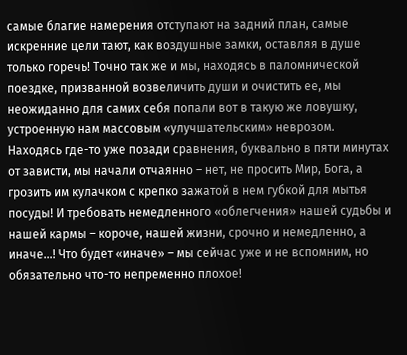самые благие намерения отступают на задний план, самые искренние цели тают, как воздушные замки, оставляя в душе только горечь! Точно так же и мы, находясь в паломнической поездке, призванной возвеличить души и очистить ее, мы неожиданно для самих себя попали вот в такую же ловушку, устроенную нам массовым «улучшательским» неврозом.
Находясь где-то уже позади сравнения, буквально в пяти минутах от зависти, мы начали отчаянно – нет, не просить Мир, Бога, а грозить им кулачком с крепко зажатой в нем губкой для мытья посуды! И требовать немедленного «облегчения» нашей судьбы и нашей кармы – короче, нашей жизни, срочно и немедленно, а иначе…! Что будет «иначе» – мы сейчас уже и не вспомним, но обязательно что-то непременно плохое!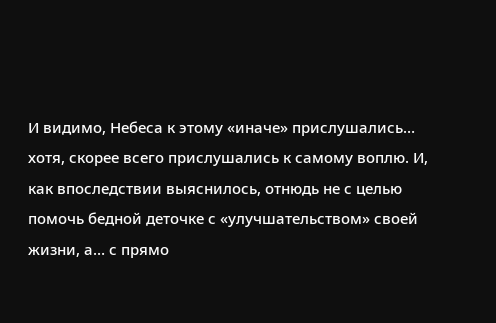И видимо, Небеса к этому «иначе» прислушались… хотя, скорее всего прислушались к самому воплю. И, как впоследствии выяснилось, отнюдь не с целью помочь бедной деточке с «улучшательством» своей жизни, а… с прямо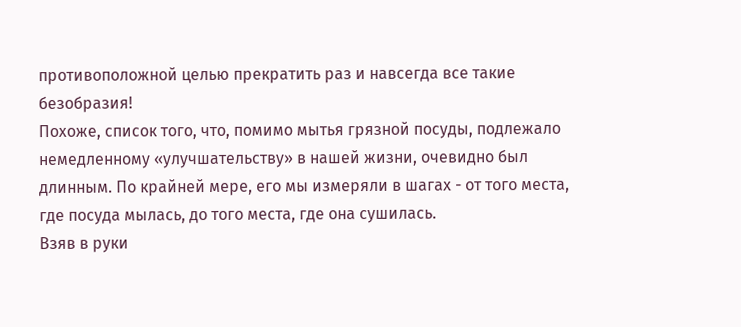противоположной целью прекратить раз и навсегда все такие безобразия!
Похоже, список того, что, помимо мытья грязной посуды, подлежало немедленному «улучшательству» в нашей жизни, очевидно был длинным. По крайней мере, его мы измеряли в шагах - от того места, где посуда мылась, до того места, где она сушилась.
Взяв в руки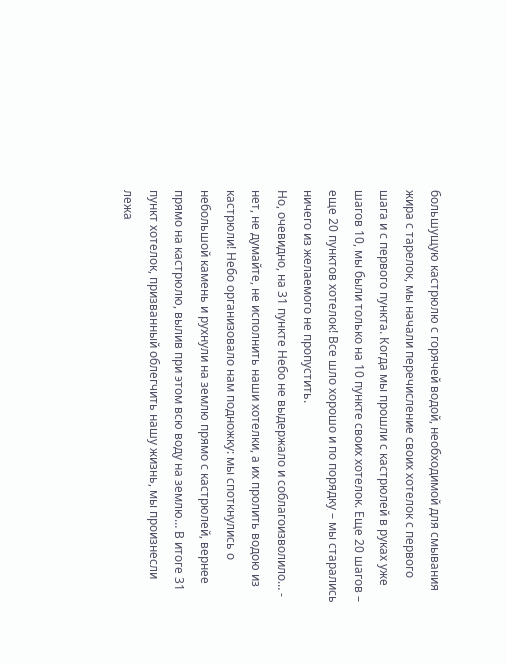большущую кастрюлю с горячей водой, необходимой для смывания жира с тарелок, мы начали перечисление своих хотелок с первого шага и с первого пункта. Когда мы прошли с кастрюлей в руках уже шагов 10, мы были только на 10 пункте своих хотелок. Еще 20 шагов – еще 20 пунктов хотелок! Все шло хорошо и по порядку – мы старались ничего из желаемого не пропустить.
Но, очевидно, на 31 пункте Небо не выдержало и соблагоизволило… - нет, не думайте, не исполнить наши хотелки, а их пролить водою из кастрюли! Небо организовало нам подножку: мы споткнулись о небольшой камень и рухнули на землю прямо с кастрюлей, вернее прямо на кастрюлю, вылив при этом всю воду на землю… В итоге 31 пункт хотелок, призванный облегчить нашу жизнь, мы произнесли лежа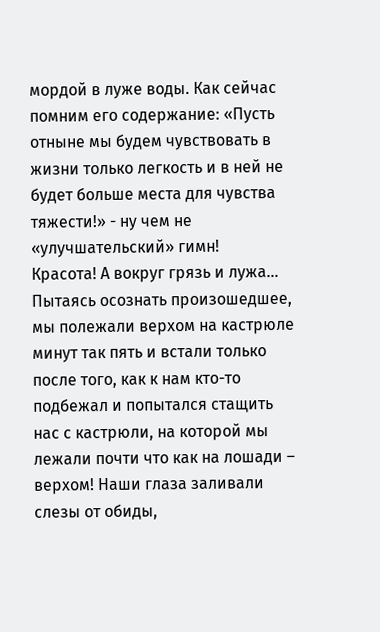мордой в луже воды. Как сейчас помним его содержание: «Пусть отныне мы будем чувствовать в жизни только легкость и в ней не будет больше места для чувства тяжести!» - ну чем не «улучшательский» гимн!
Красота! А вокруг грязь и лужа… Пытаясь осознать произошедшее, мы полежали верхом на кастрюле минут так пять и встали только после того, как к нам кто-то подбежал и попытался стащить нас с кастрюли, на которой мы лежали почти что как на лошади – верхом! Наши глаза заливали слезы от обиды,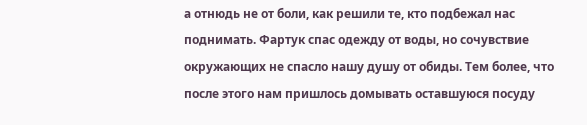а отнюдь не от боли, как решили те, кто подбежал нас поднимать. Фартук спас одежду от воды, но сочувствие окружающих не спасло нашу душу от обиды. Тем более, что после этого нам пришлось домывать оставшуюся посуду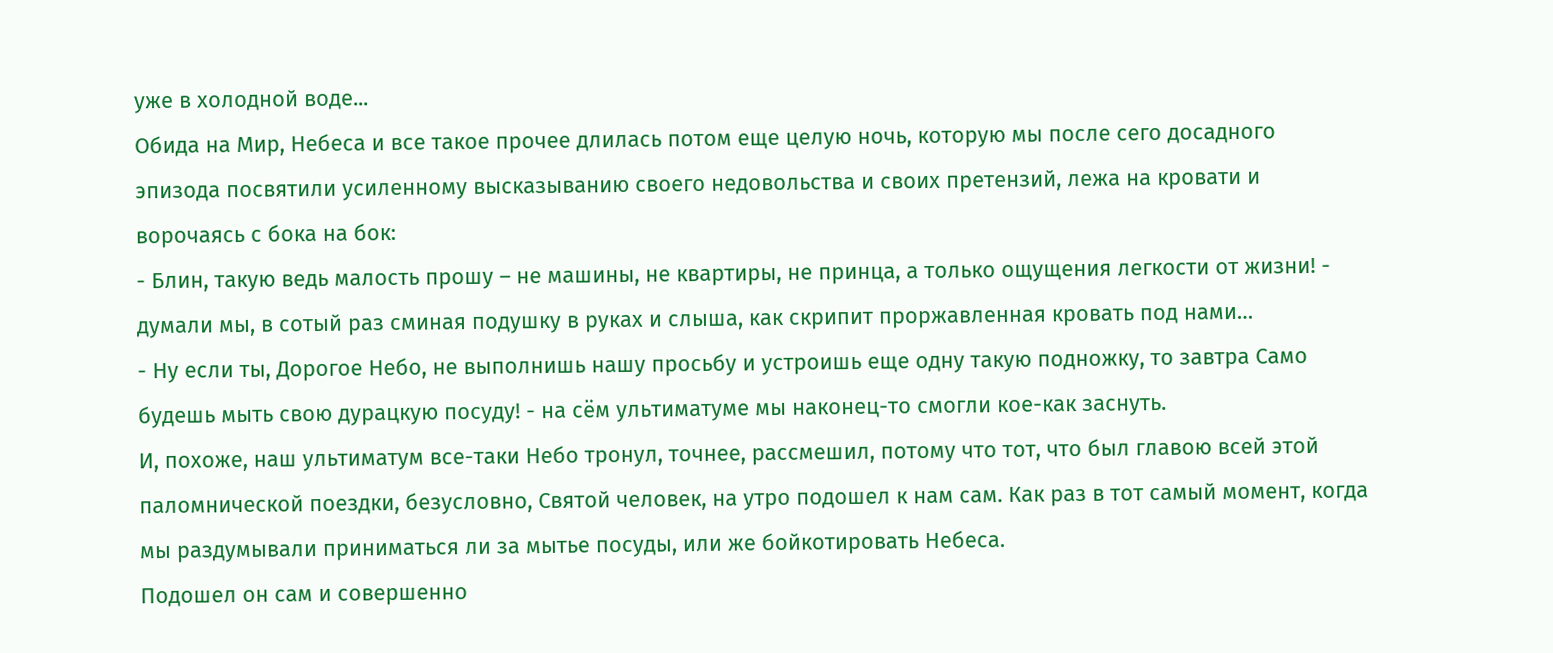уже в холодной воде...
Обида на Мир, Небеса и все такое прочее длилась потом еще целую ночь, которую мы после сего досадного эпизода посвятили усиленному высказыванию своего недовольства и своих претензий, лежа на кровати и ворочаясь с бока на бок:
- Блин, такую ведь малость прошу – не машины, не квартиры, не принца, а только ощущения легкости от жизни! - думали мы, в сотый раз сминая подушку в руках и слыша, как скрипит проржавленная кровать под нами…
- Ну если ты, Дорогое Небо, не выполнишь нашу просьбу и устроишь еще одну такую подножку, то завтра Само будешь мыть свою дурацкую посуду! - на сём ультиматуме мы наконец-то смогли кое-как заснуть.
И, похоже, наш ультиматум все-таки Небо тронул, точнее, рассмешил, потому что тот, что был главою всей этой паломнической поездки, безусловно, Святой человек, на утро подошел к нам сам. Как раз в тот самый момент, когда мы раздумывали приниматься ли за мытье посуды, или же бойкотировать Небеса.
Подошел он сам и совершенно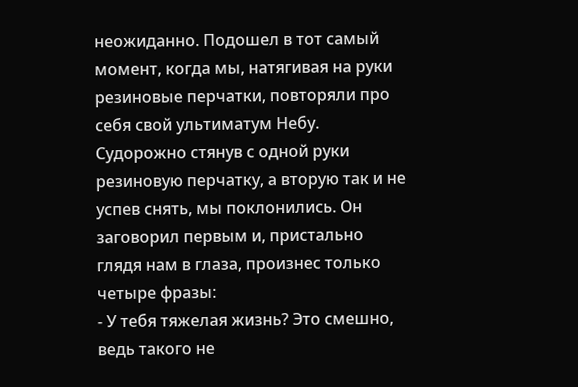неожиданно. Подошел в тот самый момент, когда мы, натягивая на руки резиновые перчатки, повторяли про себя свой ультиматум Небу. Судорожно стянув с одной руки резиновую перчатку, а вторую так и не успев снять, мы поклонились. Он заговорил первым и, пристально глядя нам в глаза, произнес только четыре фразы:
- У тебя тяжелая жизнь? Это смешно, ведь такого не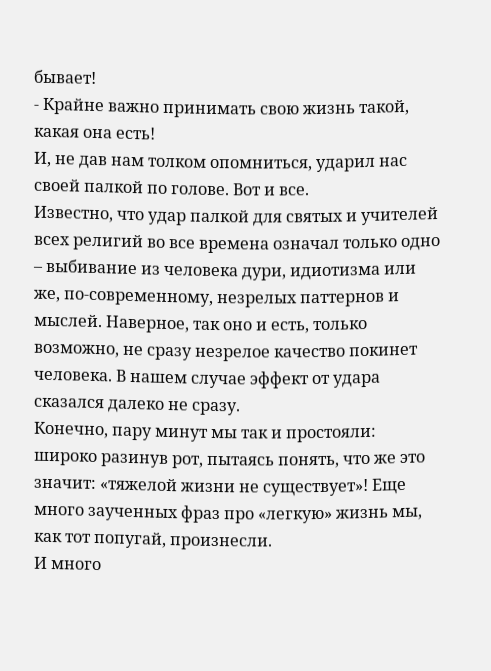бывает!
- Крайне важно принимать свою жизнь такой, какая она есть!
И, не дав нам толком опомниться, ударил нас своей палкой по голове. Вот и все.
Известно, что удар палкой для святых и учителей всех религий во все времена означал только одно – выбивание из человека дури, идиотизма или же, по-современному, незрелых паттернов и мыслей. Наверное, так оно и есть, только возможно, не сразу незрелое качество покинет человека. В нашем случае эффект от удара сказался далеко не сразу.
Конечно, пару минут мы так и простояли: широко разинув рот, пытаясь понять, что же это значит: «тяжелой жизни не существует»! Еще много заученных фраз про «легкую» жизнь мы, как тот попугай, произнесли.
И много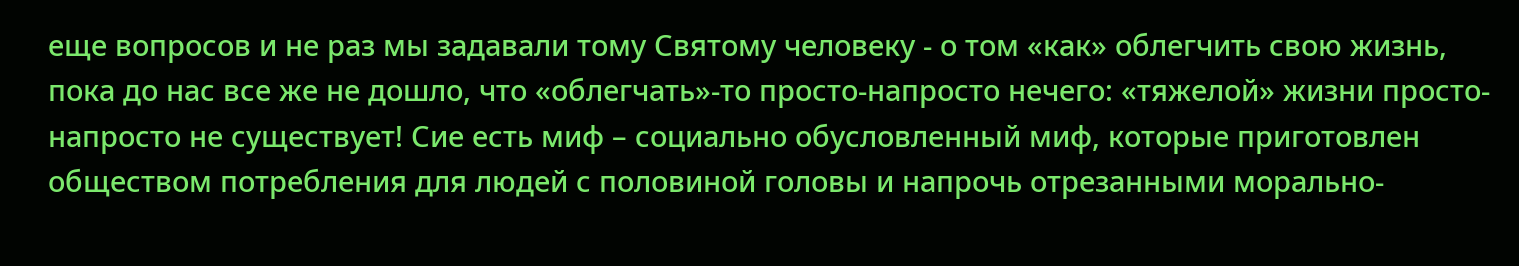еще вопросов и не раз мы задавали тому Святому человеку - о том «как» облегчить свою жизнь, пока до нас все же не дошло, что «облегчать»-то просто-напросто нечего: «тяжелой» жизни просто-напросто не существует! Сие есть миф – социально обусловленный миф, которые приготовлен обществом потребления для людей с половиной головы и напрочь отрезанными морально-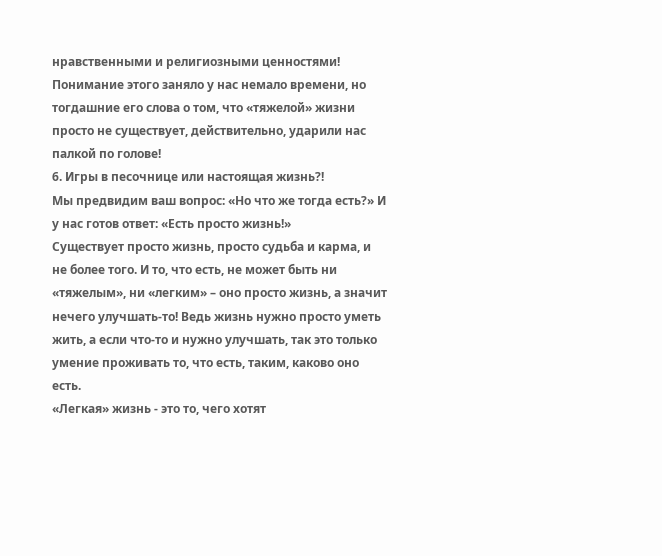нравственными и религиозными ценностями!
Понимание этого заняло у нас немало времени, но тогдашние его слова о том, что «тяжелой» жизни просто не существует, действительно, ударили нас палкой по голове!
6. Игры в песочнице или настоящая жизнь?!
Мы предвидим ваш вопрос: «Но что же тогда есть?» И у нас готов ответ: «Есть просто жизнь!»
Существует просто жизнь, просто судьба и карма, и не более того. И то, что есть, не может быть ни «тяжелым», ни «легким» – оно просто жизнь, а значит нечего улучшать-то! Ведь жизнь нужно просто уметь жить, а если что-то и нужно улучшать, так это только умение проживать то, что есть, таким, каково оно есть.
«Легкая» жизнь - это то, чего хотят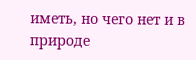иметь, но чего нет и в природе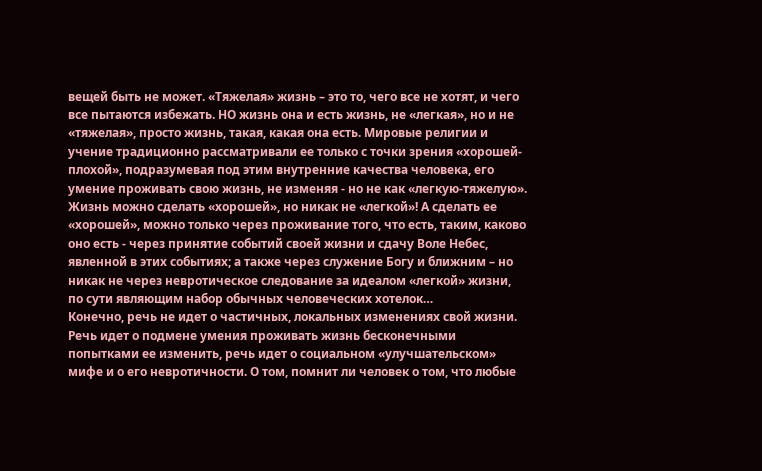вещей быть не может. «Тяжелая» жизнь – это то, чего все не хотят, и чего все пытаются избежать. НО жизнь она и есть жизнь, не «легкая», но и не «тяжелая», просто жизнь, такая, какая она есть. Мировые религии и учение традиционно рассматривали ее только с точки зрения «хорошей-плохой», подразумевая под этим внутренние качества человека, его умение проживать свою жизнь, не изменяя - но не как «легкую-тяжелую».
Жизнь можно сделать «хорошей», но никак не «легкой»! А сделать ее «хорошей», можно только через проживание того, что есть, таким, каково оно есть - через принятие событий своей жизни и сдачу Воле Небес, явленной в этих событиях; а также через служение Богу и ближним – но никак не через невротическое следование за идеалом «легкой» жизни, по сути являющим набор обычных человеческих хотелок…
Конечно, речь не идет о частичных, локальных изменениях свой жизни. Речь идет о подмене умения проживать жизнь бесконечными попытками ее изменить, речь идет о социальном «улучшательском» мифе и о его невротичности. О том, помнит ли человек о том, что любые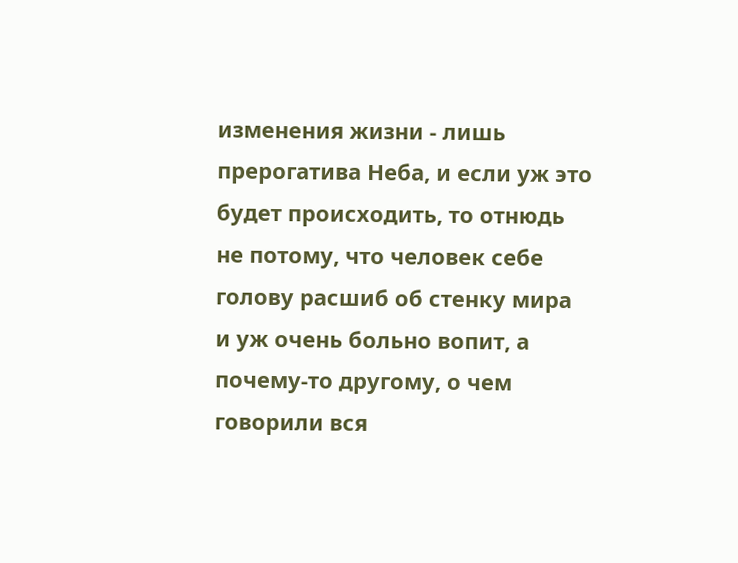изменения жизни - лишь прерогатива Неба, и если уж это будет происходить, то отнюдь не потому, что человек себе голову расшиб об стенку мира и уж очень больно вопит, а почему-то другому, о чем говорили вся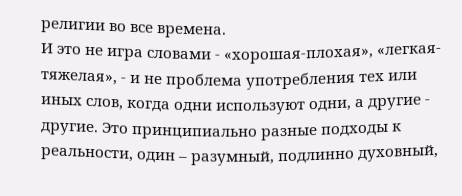религии во все времена.
И это не игра словами - «хорошая-плохая», «легкая-тяжелая», - и не проблема употребления тех или иных слов, когда одни используют одни, а другие - другие. Это принципиально разные подходы к реальности, один – разумный, подлинно духовный,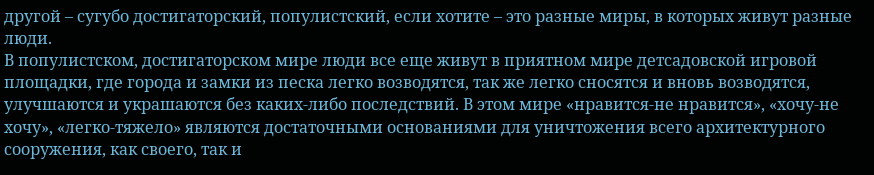другой – сугубо достигаторский, популистский, если хотите – это разные миры, в которых живут разные люди.
В популистском, достигаторском мире люди все еще живут в приятном мире детсадовской игровой площадки, где города и замки из песка легко возводятся, так же легко сносятся и вновь возводятся, улучшаются и украшаются без каких-либо последствий. В этом мире «нравится-не нравится», «хочу-не хочу», «легко-тяжело» являются достаточными основаниями для уничтожения всего архитектурного сооружения, как своего, так и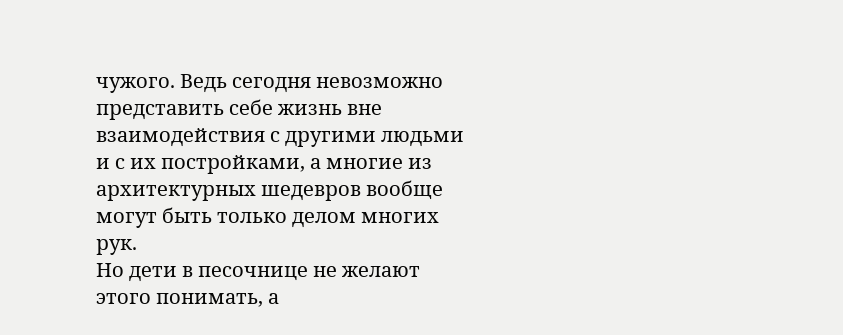чужого. Ведь сегодня невозможно представить себе жизнь вне взаимодействия с другими людьми и с их постройками, а многие из архитектурных шедевров вообще могут быть только делом многих рук.
Но дети в песочнице не желают этого понимать, а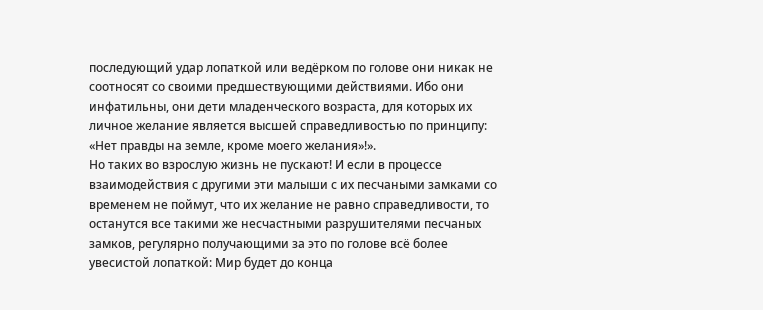последующий удар лопаткой или ведёрком по голове они никак не соотносят со своими предшествующими действиями. Ибо они инфатильны, они дети младенческого возраста, для которых их личное желание является высшей справедливостью по принципу: «Нет правды на земле, кроме моего желания»!».
Но таких во взрослую жизнь не пускают! И если в процессе взаимодействия с другими эти малыши с их песчаными замками со временем не поймут, что их желание не равно справедливости, то останутся все такими же несчастными разрушителями песчаных замков, регулярно получающими за это по голове всё более увесистой лопаткой: Мир будет до конца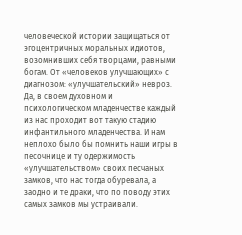человеческой истории защищаться от эгоцентричных моральных идиотов, возомнивших себя творцами, равными богам. От «человеков улучшающих» с диагнозом: «улучшательский» невроз.
Да, в своем духовном и психологическом младенчестве каждый из нас проходит вот такую стадию инфантильного младенчества. И нам неплохо было бы помнить наши игры в песочнице и ту одержимость «улучшательством» своих песчаных замков, что нас тогда обуревала, а заодно и те драки, что по поводу этих самых замков мы устраивали.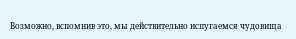Возможно, вспомнив это, мы действительно испугаемся чудовища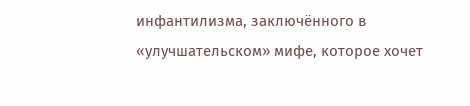инфантилизма, заключённого в «улучшательском» мифе, которое хочет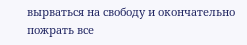вырваться на свободу и окончательно пожрать все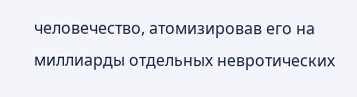человечество, атомизировав его на миллиарды отдельных невротических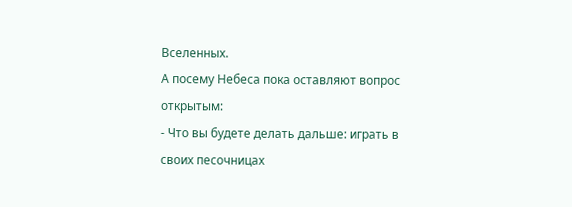Вселенных.
А посему Небеса пока оставляют вопрос открытым:
- Что вы будете делать дальше: играть в своих песочницах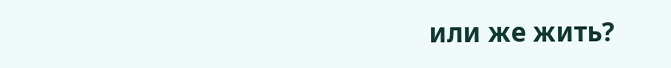или же жить?